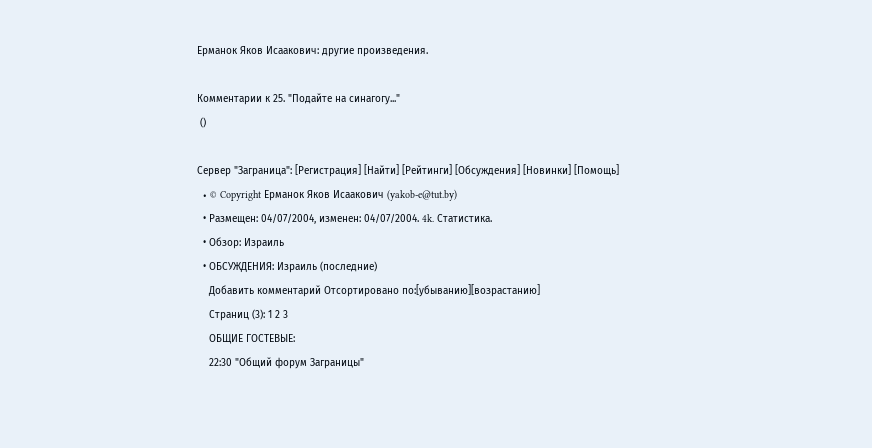Ерманок Яков Исаакович: другие произведения.

Комментарии к 25. "Подайте на синагогу..."
 ()

Сервер "Заграница": [Регистрация] [Найти] [Рейтинги] [Обсуждения] [Новинки] [Помощь]
  • © Copyright Ерманок Яков Исаакович (yakob-e@tut.by)
  • Размещен: 04/07/2004, изменен: 04/07/2004. 4k. Статистика.
  • Обзор: Израиль
  • ОБСУЖДЕНИЯ: Израиль (последние)
    Добавить комментарий Отсортировано по:[убыванию][возрастанию]
    Страниц (3): 1 2 3
    ОБЩИЕ ГОСТЕВЫЕ:
    22:30 "Общий форум Заграницы"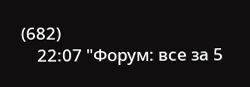(682)
    22:07 "Форум: все за 5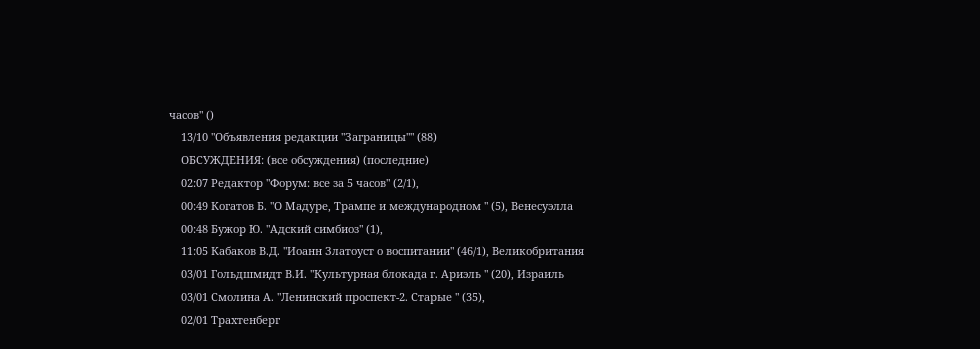часов" ()
    13/10 "Объявления редакции "Заграницы"" (88)
    ОБСУЖДЕНИЯ: (все обсуждения) (последние)
    02:07 Редактор "Форум: все за 5 часов" (2/1),
    00:49 Когатов Б. "О Мадуре, Трампе и международном " (5), Венесуэлла
    00:48 Бужор Ю. "Адский симбиоз" (1),
    11:05 Кабаков В.Д. "Иоанн Златоуст о воспитании" (46/1), Великобритания
    03/01 Гольдшмидт В.И. "Культурная блокада г. Ариэль " (20), Израиль
    03/01 Смолина А. "Ленинский прoспект-2. Старые " (35),
    02/01 Трахтенберг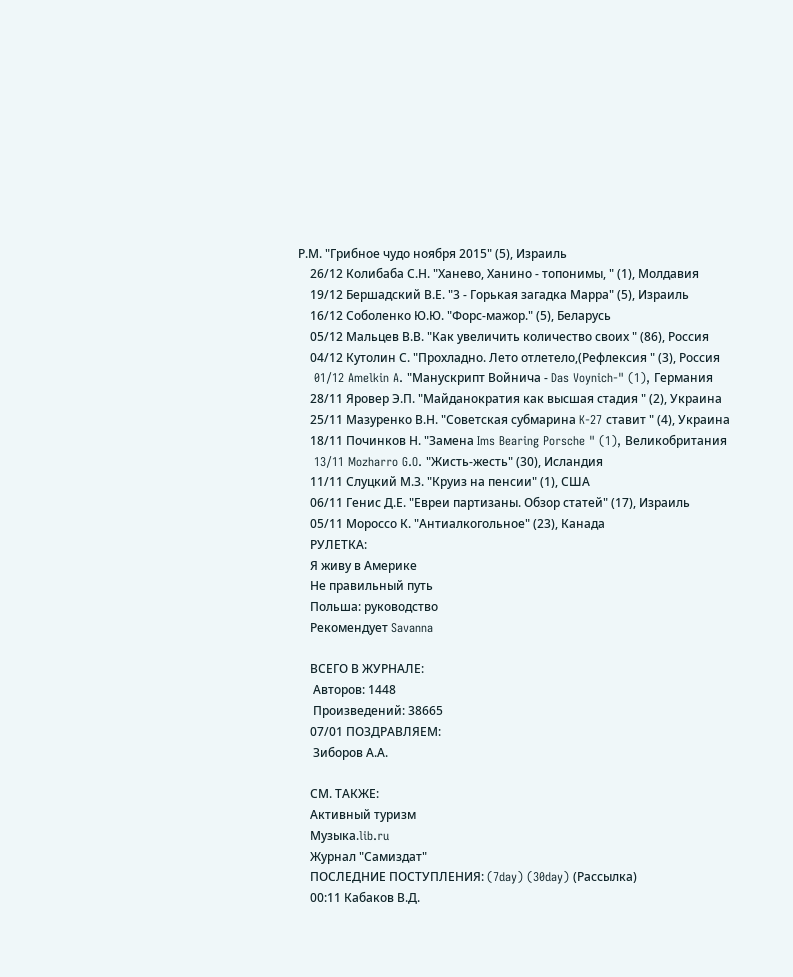Р.М. "Грибное чудо ноября 2015" (5), Израиль
    26/12 Колибаба С.Н. "Ханево, Ханино - топонимы, " (1), Молдавия
    19/12 Бершадский В.Е. "3 - Горькая загадка Марра" (5), Израиль
    16/12 Соболенко Ю.Ю. "Форс-мажор." (5), Беларусь
    05/12 Мальцев В.В. "Как увеличить количество своих " (86), Россия
    04/12 Кутолин С. "Прохладно. Лето отлетело,(Рефлексия " (3), Россия
    01/12 Amelkin A. "Манускрипт Войнича - Das Voynich-" (1), Германия
    28/11 Яровер Э.П. "Майданократия как высшая стадия " (2), Украина
    25/11 Мазуренко В.Н. "Советская субмарина K-27 ставит " (4), Украина
    18/11 Починков Н. "Замена Ims Bearing Porsche " (1), Великобритания
    13/11 Mozharro G.O. "Жисть-жесть" (30), Исландия
    11/11 Слуцкий М.З. "Круиз на пенсии" (1), США
    06/11 Генис Д.Е. "Евреи партизаны. Обзор статей" (17), Израиль
    05/11 Мороссо К. "Антиалкогольное" (23), Канада
    РУЛЕТКА:
    Я живу в Америке
    Не правильный путь
    Польша: руководство
    Рекомендует Savanna

    ВСЕГО В ЖУРНАЛЕ:
     Авторов: 1448
     Произведений: 38665
    07/01 ПОЗДРАВЛЯЕМ:
     Зиборов А.А.

    СМ. ТАКЖЕ:
    Активный туризм
    Музыка.lib.ru
    Журнал "Самиздат"
    ПОСЛЕДНИЕ ПОСТУПЛЕНИЯ: (7day) (30day) (Рассылка)
    00:11 Кабаков В.Д.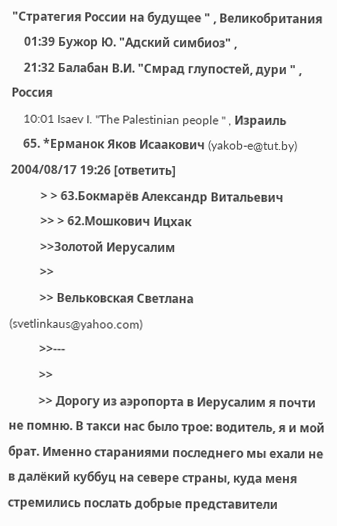"Стратегия России на будущее " , Великобритания
    01:39 Бужор Ю. "Адский симбиоз" ,
    21:32 Балабан В.И. "Смрад глупостей, дури " , Россия
    10:01 Isaev I. "The Palestinian people " , Израиль
    65. *Ерманок Яков Исаакович (yakob-e@tut.by) 2004/08/17 19:26 [ответить]
          > > 63.Бокмарёв Александр Витальевич
          >> > 62.Мошкович Ицхак
          >>Золотой Иерусалим
          >>
          >> Вельковская Светлана (svetlinkaus@yahoo.com)
          >>---
          >>
          >> Дорогу из аэропорта в Иерусалим я почти не помню. В такси нас было трое: водитель, я и мой брат. Именно стараниями последнего мы ехали не в далёкий куббуц на севере страны, куда меня стремились послать добрые представители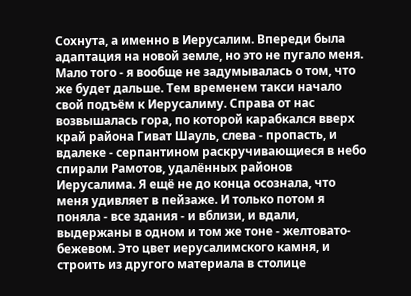Сохнута, а именно в Иерусалим. Впереди была адаптация на новой земле, но это не пугало меня. Мало того - я вообще не задумывалась о том, что же будет дальше. Тем временем такси начало свой подъём к Иерусалиму. Справа от нас возвышалась гора, по которой карабкался вверх край района Гиват Шауль, слева - пропасть, и вдалеке - серпантином раскручивающиеся в небо спирали Рамотов, удалённых районов Иерусалима. Я ещё не до конца осознала, что меня удивляет в пейзаже. И только потом я поняла - все здания - и вблизи, и вдали, выдержаны в одном и том же тоне - желтовато-бежевом. Это цвет иерусалимского камня, и строить из другого материала в столице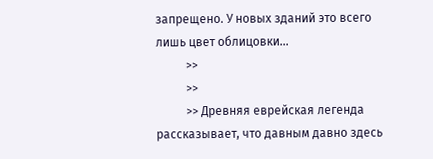запрещено. У новых зданий это всего лишь цвет облицовки...
          >>
          >>
          >> Древняя еврейская легенда рассказывает, что давным давно здесь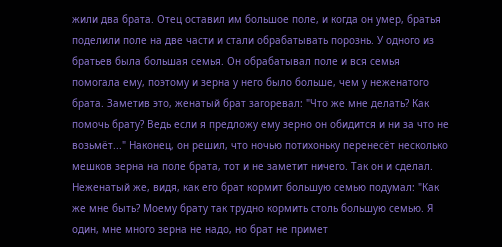жили два брата. Отец оставил им большое поле, и когда он умер, братья поделили поле на две части и стали обрабатывать порознь. У одного из братьев была большая семья. Он обрабатывал поле и вся семья помогала ему, поэтому и зерна у него было больше, чем у неженатого брата. Заметив это, женатый брат загоревал: "Что же мне делать? Как помочь брату? Ведь если я предложу ему зерно он обидится и ни за что не возьмёт..." Наконец, он решил, что ночью потихоньку перенесёт несколько мешков зерна на поле брата, тот и не заметит ничего. Так он и сделал. Неженатый же, видя, как его брат кормит большую семью подумал: "Как же мне быть? Моему брату так трудно кормить столь большую семью. Я один, мне много зерна не надо, но брат не примет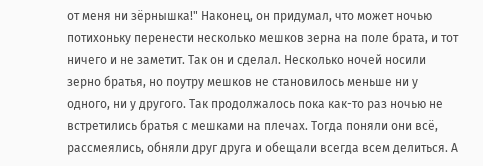от меня ни зёрнышка!" Наконец, он придумал, что может ночью потихоньку перенести несколько мешков зерна на поле брата, и тот ничего и не заметит. Так он и сделал. Несколько ночей носили зерно братья, но поутру мешков не становилось меньше ни у одного, ни у другого. Так продолжалось пока как-то раз ночью не встретились братья с мешками на плечах. Тогда поняли они всё, рассмеялись, обняли друг друга и обещали всегда всем делиться. А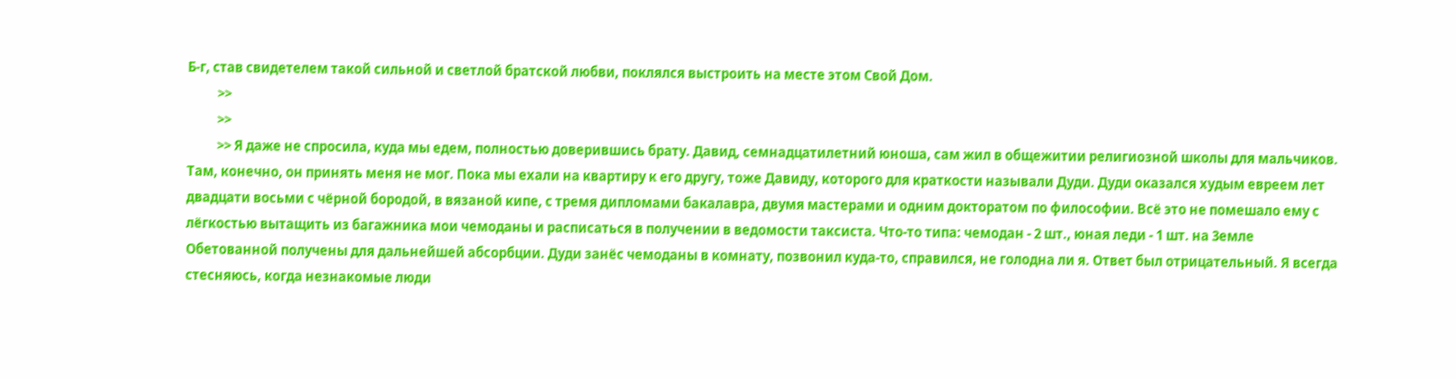Б-г, став свидетелем такой сильной и светлой братcкой любви, поклялся выстроить на месте этом Свой Дом.
          >>
          >>
          >> Я даже не спросила, куда мы едем, полностью доверившись брату. Давид, семнадцатилетний юноша, сам жил в общежитии религиозной школы для мальчиков. Там, конечно, он принять меня не мог. Пока мы ехали на квартиру к его другу, тоже Давиду, которого для краткости называли Дуди. Дуди оказался худым евреем лет двадцати восьми с чёрной бородой, в вязаной кипе, с тремя дипломами бакалавра, двумя мастерами и одним докторатом по философии. Всё это не помешало ему с лёгкостью вытащить из багажника мои чемоданы и расписаться в получении в ведомости таксиста. Что-то типа: чемодан - 2 шт., юная леди - 1 шт. на 3емле Oбетованной получены для дальнейшей абсорбции. Дуди занёс чемоданы в комнату, позвонил куда-то, справился, не голодна ли я. Ответ был отрицательный. Я всегда стесняюсь, когда незнакомые люди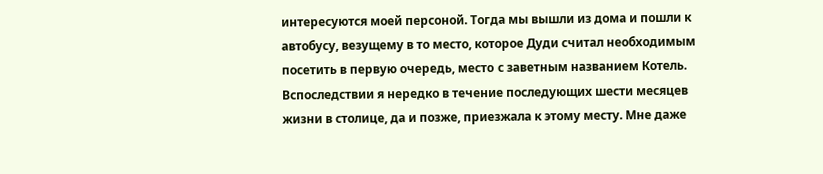интересуются моей персоной. Тогда мы вышли из дома и пошли к автобусу, везущему в то место, которое Дуди считал необходимым посетить в первую очередь, местo с заветным названием Котель. Вспоследствии я нередко в течение последующих шести месяцев жизни в столице, да и позже, приезжала к этому месту. Мне даже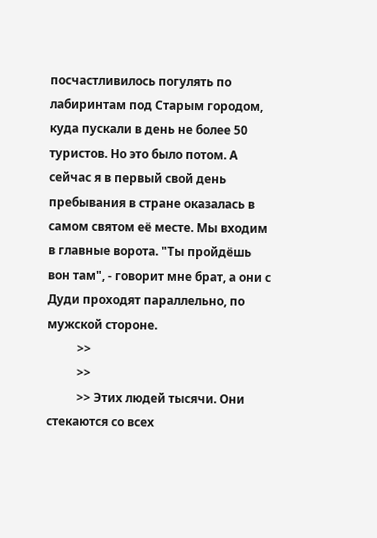посчастливилось погулять по лабиринтам под Старым городом, куда пускали в день не более 50 туристов. Но это было потом. А сейчас я в первый свой день пребывания в стране оказалась в самом святом её месте. Мы входим в главные ворота. "Ты пройдёшь вон там", - говорит мне брат, а они с Дуди проходят параллельно, по мужской стороне.
          >>
          >>
          >> Этих людей тысячи. Они стекаются со всех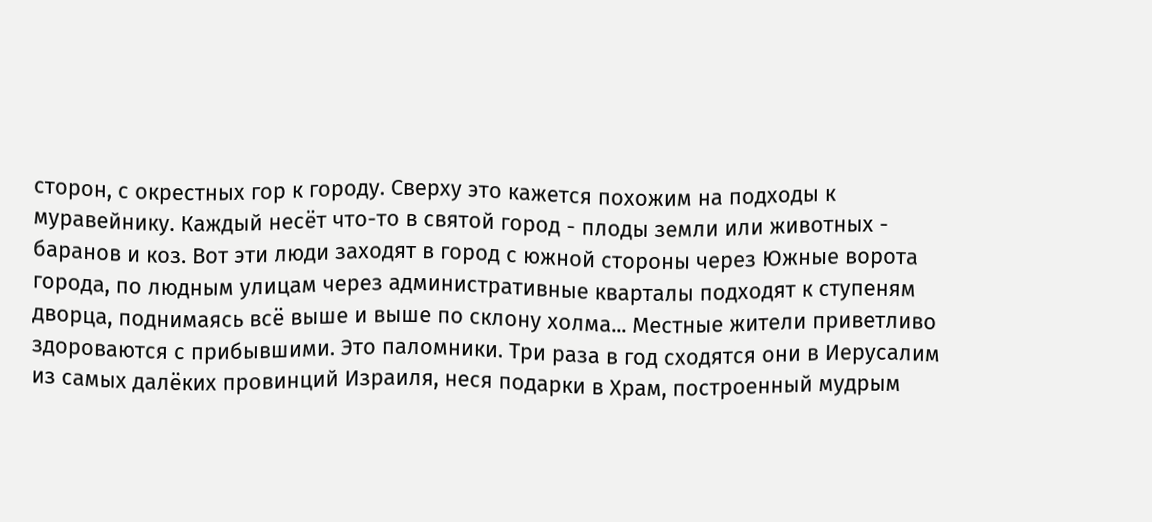сторон, с окрестных гор к городу. Сверху это кажется похожим на подходы к муравейнику. Каждый несёт что-то в святой город - плоды земли или животных - баранов и коз. Вот эти люди заходят в город с южной стороны через Южные ворота города, по людным улицам через административные кварталы подходят к ступеням дворца, поднимаясь всё выше и выше по склону холма... Местные жители приветливо здороваются с прибывшими. Это паломники. Три раза в год сходятся они в Иерусалим из самых далёких провинций Израиля, неся подарки в Храм, построенный мудрым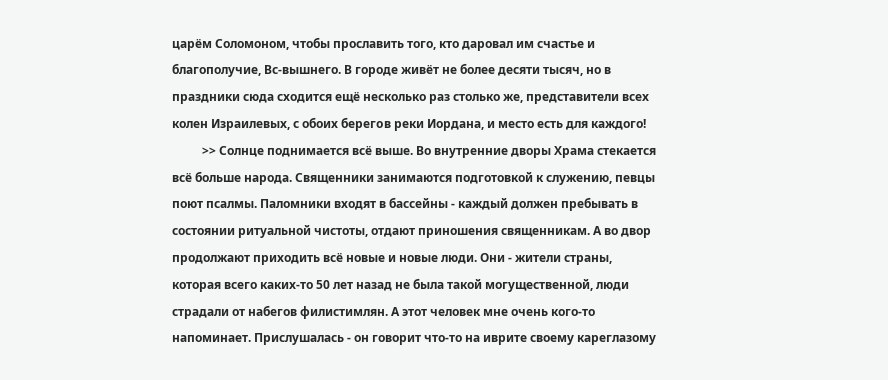царём Соломоном, чтобы прославить того, кто даровал им счастье и благополучие, Вс-вышнего. В городе живёт не более десяти тысяч, но в праздники сюда сходится ещё несколько раз столько же, представители всех колен Израилевых, с обоих берегoв реки Иордана, и место есть для каждого!
          >> Солнце поднимается всё выше. Во внутренние дворы Храма стекается всё больше народа. Священники занимаются подготовкой к служению, певцы поют псалмы. Паломники входят в бассейны - каждый должен пребывать в состоянии ритуальной чистоты, отдают приношения священникам. А во двор продолжают приходить всё новые и новые люди. Они - жители страны, которая всего каких-то 50 лет назад не была такой могущественной, люди страдали от набегов филистимлян. А этот человек мне очень кого-то напоминает. Прислушалась - он говорит что-то на иврите своему кареглазому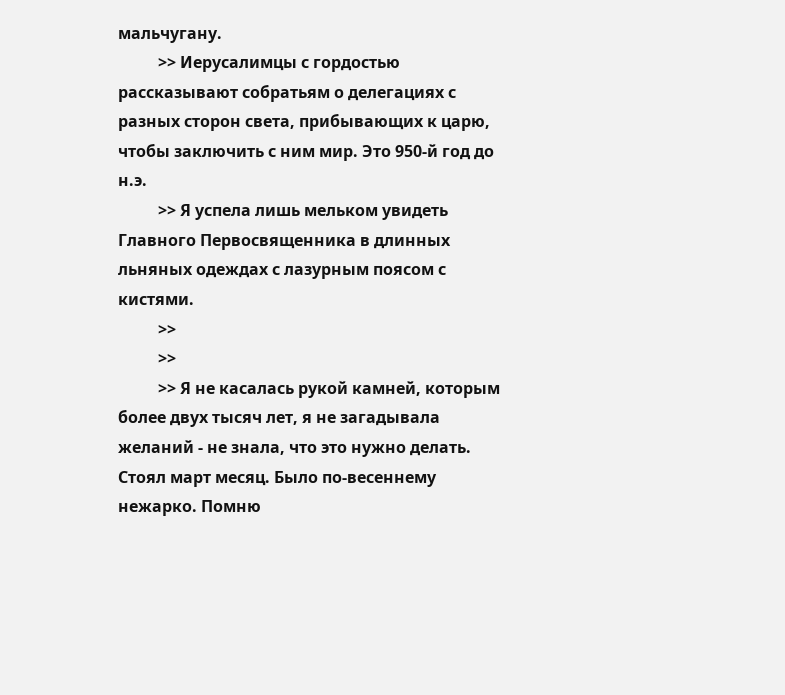мальчугану.
          >> Иерусалимцы с гордостью рассказывают собратьям о делегациях с разных сторон света, прибывающих к царю, чтобы заключить с ним мир. Это 950-й год до н.э.
          >> Я успела лишь мельком увидеть Главного Первосвященника в длинных льняных одеждах с лазурным поясом с кистями.
          >>
          >>
          >> Я не касалась рукой камней, которым более двух тысяч лет, я не загадывала желаний - не знала, что это нужно делать. Стоял март месяц. Было по-весеннему нежарко. Помню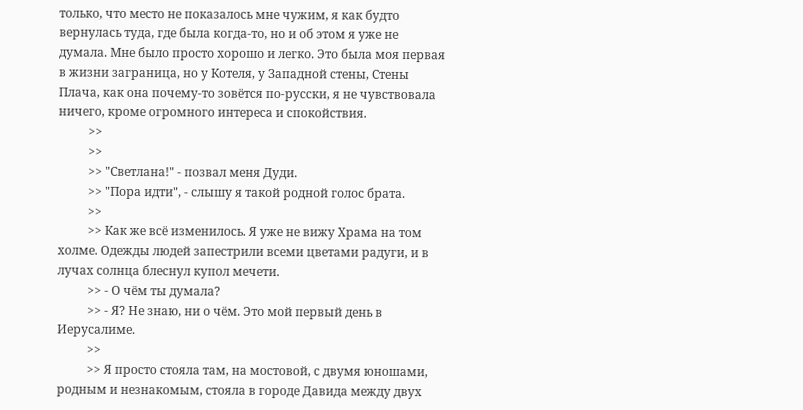только, что место не показалось мне чужим, я как будто вернулась туда, где была когда-то, но и об этом я уже не думала. Мне было просто хорошо и легко. Это была моя первая в жизни заграница, но у Котеля, у Западной стены, Стены Плача, как она почему-то зовётся по-русски, я не чувствовала ничего, кроме огромного интереса и спокойствия.
          >>
          >>
          >> "Светлана!" - позвал меня Дуди.
          >> "Пора идти", - слышу я такой родной голос брата.
          >>
          >> Как же всё изменилось. Я уже не вижу Храма на том холме. Одежды людей запестрили всеми цветами радуги, и в лучах солнца блеснул купол мечети.
          >> - О чём ты думала?
          >> - Я? Не знаю, ни о чём. Это мой первый день в Иерусалиме.
          >>
          >> Я просто стояла там, на мостовой, с двумя юношами, родным и незнакомым, стояла в городе Давида между двух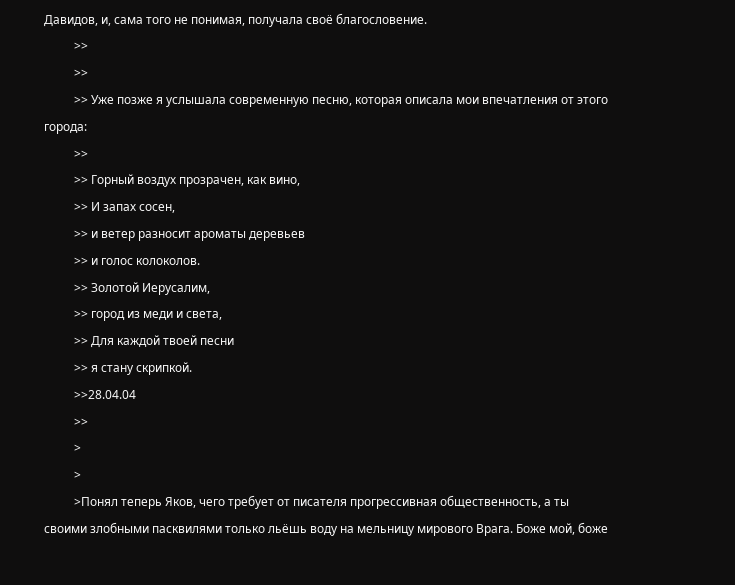Давидов, и, сама того не понимая, получaла своё благословение.
          >>
          >>
          >> Уже позже я услышала современную песню, которая описала мои впечатления от этого города:
          >>
          >> Горный воздух прозрачен, как вино,
          >> И запах сосен,
          >> и ветер разносит ароматы деревьев
          >> и голос колоколов.
          >> Золотой Иерусалим,
          >> город из меди и света,
          >> Для каждой твоей песни
          >> я стану скрипкой.
          >>28.04.04
          >>
          >
          >
          >Понял теперь Яков, чего требует от писателя прогрессивная общественность, а ты своими злобными пасквилями только льёшь воду на мельницу мирового Врага. Боже мой, боже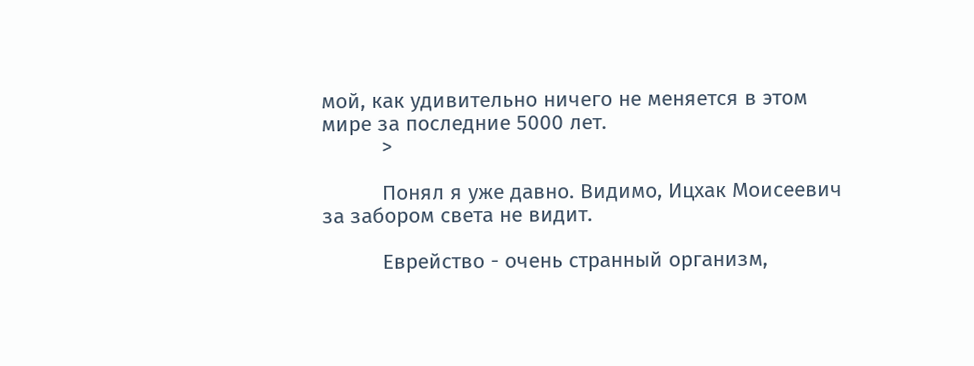мой, как удивительно ничего не меняется в этом мире за последние 5000 лет.
          >

          Понял я уже давно. Видимо, Ицхак Моисеевич за забором света не видит.

          Еврейство - очень странный организм,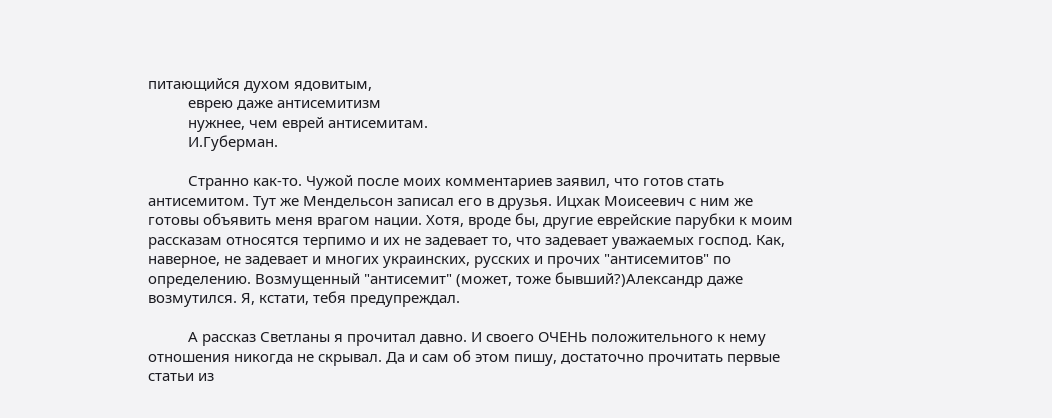питающийся духом ядовитым,
          еврею даже антисемитизм
          нужнее, чем еврей антисемитам.
          И.Губерман.

          Странно как-то. Чужой после моих комментариев заявил, что готов стать антисемитом. Тут же Мендельсон записал его в друзья. Ицхак Моисеевич с ним же готовы объявить меня врагом нации. Хотя, вроде бы, другие еврейские парубки к моим рассказам относятся терпимо и их не задевает то, что задевает уважаемых господ. Как, наверное, не задевает и многих украинских, русских и прочих "антисемитов" по определению. Возмущенный "антисемит" (может, тоже бывший?)Александр даже возмутился. Я, кстати, тебя предупреждал.

          А рассказ Светланы я прочитал давно. И своего ОЧЕНЬ положительного к нему отношения никогда не скрывал. Да и сам об этом пишу, достаточно прочитать первые статьи из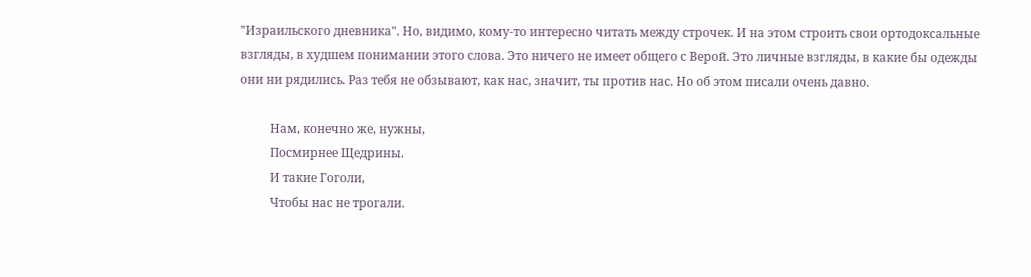"Израильского дневника". Но, видимо, кому-то интересно читать между строчек. И на этом строить свои ортодоксальные взгляды, в худшем понимании этого слова. Это ничего не имеет общего с Верой. Это личные взгляды, в какие бы одежды они ни рядились. Раз тебя не обзывают, как нас, значит, ты против нас. Но об этом писали очень давно.

          Нам, конечно же, нужны,
          Посмирнее Щедрины.
          И такие Гоголи,
          Чтобы нас не трогали.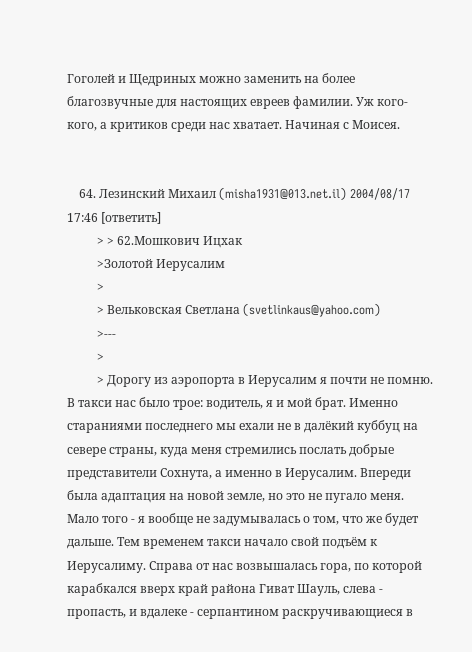Гоголей и Щедриных можно заменить на более благозвучные для настоящих евреев фамилии. Уж кого-кого, а критиков среди нас хватает. Начиная с Моисея.


    64. Лезинский Михаил (misha1931@013.net.il) 2004/08/17 17:46 [ответить]
          > > 62.Мошкович Ицхак
          >Золотой Иерусалим
          >
          > Вельковская Светлана (svetlinkaus@yahoo.com)
          >---
          >
          > Дорогу из аэропорта в Иерусалим я почти не помню. В такси нас было трое: водитель, я и мой брат. Именно стараниями последнего мы ехали не в далёкий куббуц на севере страны, куда меня стремились послать добрые представители Сохнута, а именно в Иерусалим. Впереди была адаптация на новой земле, но это не пугало меня. Мало того - я вообще не задумывалась о том, что же будет дальше. Тем временем такси начало свой подъём к Иерусалиму. Справа от нас возвышалась гора, по которой карабкался вверх край района Гиват Шауль, слева - пропасть, и вдалеке - серпантином раскручивающиеся в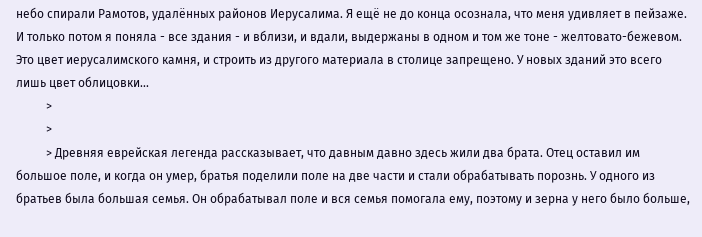небо спирали Рамотов, удалённых районов Иерусалима. Я ещё не до конца осознала, что меня удивляет в пейзаже. И только потом я поняла - все здания - и вблизи, и вдали, выдержаны в одном и том же тоне - желтовато-бежевом. Это цвет иерусалимского камня, и строить из другого материала в столице запрещено. У новых зданий это всего лишь цвет облицовки...
          >
          >
          > Древняя еврейская легенда рассказывает, что давным давно здесь жили два брата. Отец оставил им большое поле, и когда он умер, братья поделили поле на две части и стали обрабатывать порознь. У одного из братьев была большая семья. Он обрабатывал поле и вся семья помогала ему, поэтому и зерна у него было больше,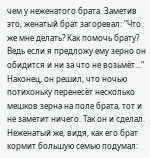чем у неженатого брата. Заметив это, женатый брат загоревал: "Что же мне делать? Как помочь брату? Ведь если я предложу ему зерно он обидится и ни за что не возьмёт..." Наконец, он решил, что ночью потихоньку перенесёт несколько мешков зерна на поле брата, тот и не заметит ничего. Так он и сделал. Неженатый же, видя, как его брат кормит большую семью подумал: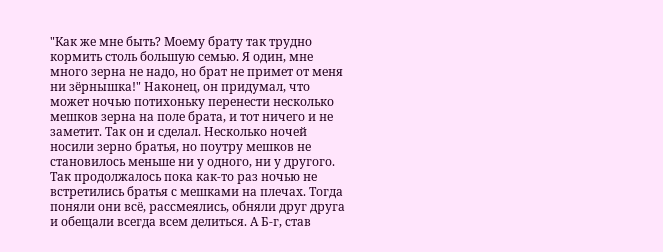"Как же мне быть? Моему брату так трудно кормить столь большую семью. Я один, мне много зерна не надо, но брат не примет от меня ни зёрнышка!" Наконец, он придумал, что может ночью потихоньку перенести несколько мешков зерна на поле брата, и тот ничего и не заметит. Так он и сделал. Несколько ночей носили зерно братья, но поутру мешков не становилось меньше ни у одного, ни у другого. Так продолжалось пока как-то раз ночью не встретились братья с мешками на плечах. Тогда поняли они всё, рассмеялись, обняли друг друга и обещали всегда всем делиться. А Б-г, став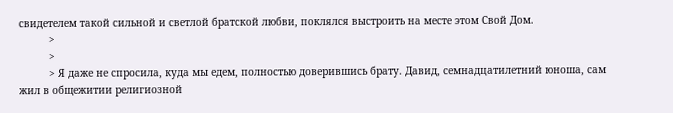свидетелем такой сильной и светлой братcкой любви, поклялся выстроить на месте этом Свой Дом.
          >
          >
          > Я даже не спросила, куда мы едем, полностью доверившись брату. Давид, семнадцатилетний юноша, сам жил в общежитии религиозной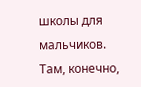школы для мальчиков. Там, конечно,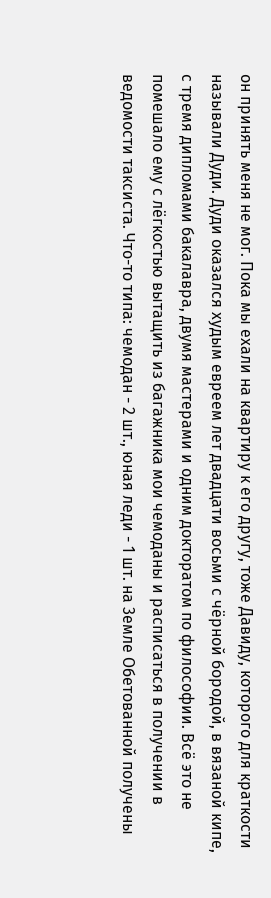он принять меня не мог. Пока мы ехали на квартиру к его другу, тоже Давиду, которого для краткости называли Дуди. Дуди оказался худым евреем лет двадцати восьми с чёрной бородой, в вязаной кипе, с тремя дипломами бакалавра, двумя мастерами и одним докторатом по философии. Всё это не помешало ему с лёгкостью вытащить из багажника мои чемоданы и расписаться в получении в ведомости таксиста. Что-то типа: чемодан - 2 шт., юная леди - 1 шт. на 3емле Oбетованной получены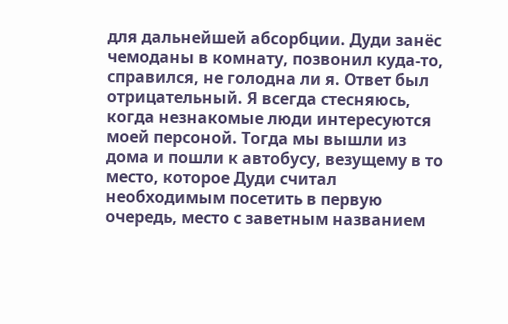для дальнейшей абсорбции. Дуди занёс чемоданы в комнату, позвонил куда-то, справился, не голодна ли я. Ответ был отрицательный. Я всегда стесняюсь, когда незнакомые люди интересуются моей персоной. Тогда мы вышли из дома и пошли к автобусу, везущему в то место, которое Дуди считал необходимым посетить в первую очередь, местo с заветным названием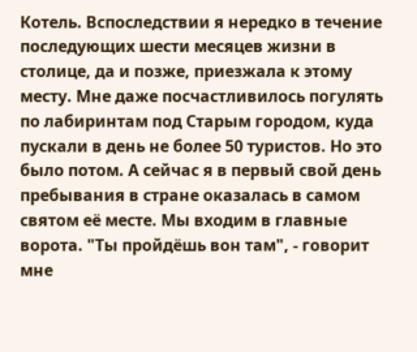Котель. Вспоследствии я нередко в течение последующих шести месяцев жизни в столице, да и позже, приезжала к этому месту. Мне даже посчастливилось погулять по лабиринтам под Старым городом, куда пускали в день не более 50 туристов. Но это было потом. А сейчас я в первый свой день пребывания в стране оказалась в самом святом её месте. Мы входим в главные ворота. "Ты пройдёшь вон там", - говорит мне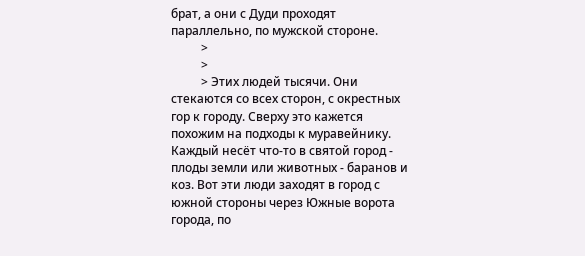брат, а они с Дуди проходят параллельно, по мужской стороне.
          >
          >
          > Этих людей тысячи. Они стекаются со всех сторон, с окрестных гор к городу. Сверху это кажется похожим на подходы к муравейнику. Каждый несёт что-то в святой город - плоды земли или животных - баранов и коз. Вот эти люди заходят в город с южной стороны через Южные ворота города, по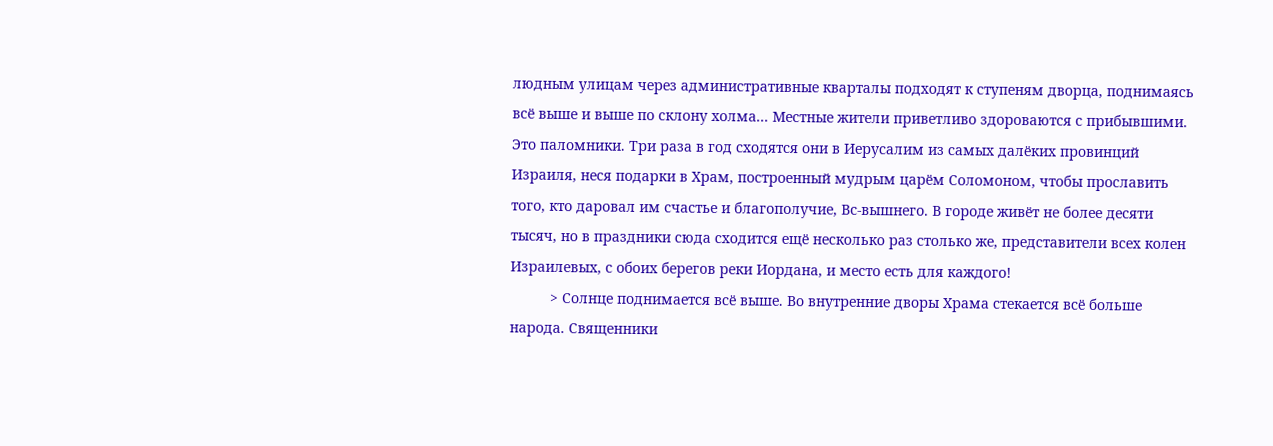людным улицам через административные кварталы подходят к ступеням дворца, поднимаясь всё выше и выше по склону холма... Местные жители приветливо здороваются с прибывшими. Это паломники. Три раза в год сходятся они в Иерусалим из самых далёких провинций Израиля, неся подарки в Храм, построенный мудрым царём Соломоном, чтобы прославить того, кто даровал им счастье и благополучие, Вс-вышнего. В городе живёт не более десяти тысяч, но в праздники сюда сходится ещё несколько раз столько же, представители всех колен Израилевых, с обоих берегoв реки Иордана, и место есть для каждого!
          > Солнце поднимается всё выше. Во внутренние дворы Храма стекается всё больше народа. Священники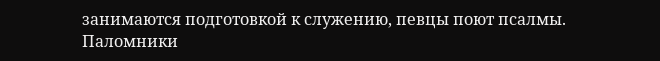занимаются подготовкой к служению, певцы поют псалмы. Паломники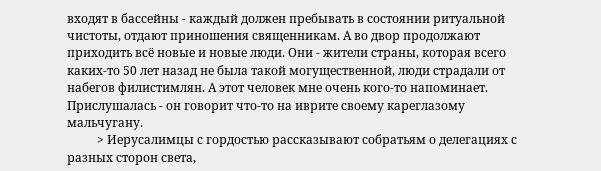входят в бассейны - каждый должен пребывать в состоянии ритуальной чистоты, отдают приношения священникам. А во двор продолжают приходить всё новые и новые люди. Они - жители страны, которая всего каких-то 50 лет назад не была такой могущественной, люди страдали от набегов филистимлян. А этот человек мне очень кого-то напоминает. Прислушалась - он говорит что-то на иврите своему кареглазому мальчугану.
          > Иерусалимцы с гордостью рассказывают собратьям о делегациях с разных сторон света,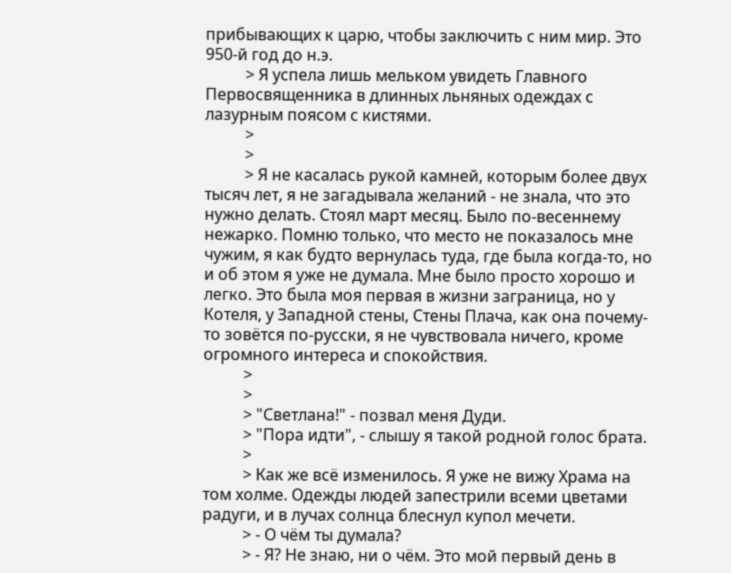прибывающих к царю, чтобы заключить с ним мир. Это 950-й год до н.э.
          > Я успела лишь мельком увидеть Главного Первосвященника в длинных льняных одеждах с лазурным поясом с кистями.
          >
          >
          > Я не касалась рукой камней, которым более двух тысяч лет, я не загадывала желаний - не знала, что это нужно делать. Стоял март месяц. Было по-весеннему нежарко. Помню только, что место не показалось мне чужим, я как будто вернулась туда, где была когда-то, но и об этом я уже не думала. Мне было просто хорошо и легко. Это была моя первая в жизни заграница, но у Котеля, у Западной стены, Стены Плача, как она почему-то зовётся по-русски, я не чувствовала ничего, кроме огромного интереса и спокойствия.
          >
          >
          > "Светлана!" - позвал меня Дуди.
          > "Пора идти", - слышу я такой родной голос брата.
          >
          > Как же всё изменилось. Я уже не вижу Храма на том холме. Одежды людей запестрили всеми цветами радуги, и в лучах солнца блеснул купол мечети.
          > - О чём ты думала?
          > - Я? Не знаю, ни о чём. Это мой первый день в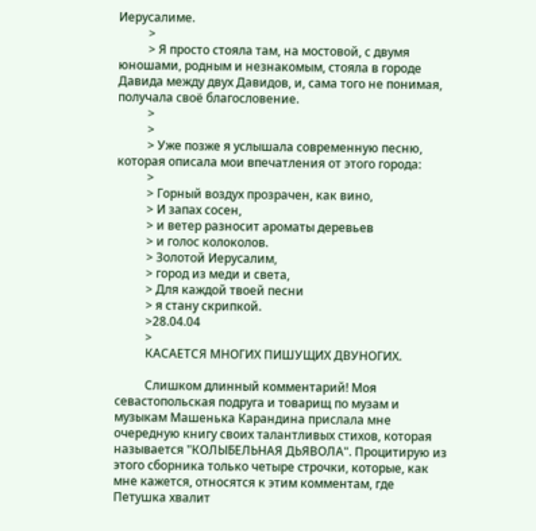Иерусалиме.
          >
          > Я просто стояла там, на мостовой, с двумя юношами, родным и незнакомым, стояла в городе Давида между двух Давидов, и, сама того не понимая, получaла своё благословение.
          >
          >
          > Уже позже я услышала современную песню, которая описала мои впечатления от этого города:
          >
          > Горный воздух прозрачен, как вино,
          > И запах сосен,
          > и ветер разносит ароматы деревьев
          > и голос колоколов.
          > Золотой Иерусалим,
          > город из меди и света,
          > Для каждой твоей песни
          > я стану скрипкой.
          >28.04.04
          >
          КАСАЕТСЯ МНОГИХ ПИШУЩИХ ДВУНОГИХ.

          Слишком длинный комментарий! Моя севастопольская подруга и товарищ по музам и музыкам Машенька Карандина прислала мне очередную книгу своих талантливых стихов, которая называется "КОЛЫБЕЛЬНАЯ ДЬЯВОЛА". Процитирую из этого сборника только четыре строчки, которые, как мне кажется, относятся к этим комментам, где Петушка хвалит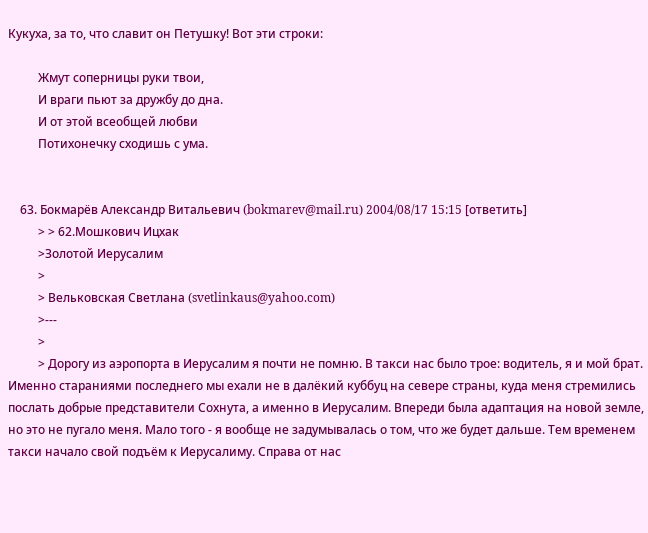Кукуха, за то, что славит он Петушку! Вот эти строки:

          Жмут соперницы руки твои,
          И враги пьют за дружбу до дна.
          И от этой всеобщей любви
          Потихонечку сходишь с ума.


    63. Бокмарёв Александр Витальевич (bokmarev@mail.ru) 2004/08/17 15:15 [ответить]
          > > 62.Мошкович Ицхак
          >Золотой Иерусалим
          >
          > Вельковская Светлана (svetlinkaus@yahoo.com)
          >---
          >
          > Дорогу из аэропорта в Иерусалим я почти не помню. В такси нас было трое: водитель, я и мой брат. Именно стараниями последнего мы ехали не в далёкий куббуц на севере страны, куда меня стремились послать добрые представители Сохнута, а именно в Иерусалим. Впереди была адаптация на новой земле, но это не пугало меня. Мало того - я вообще не задумывалась о том, что же будет дальше. Тем временем такси начало свой подъём к Иерусалиму. Справа от нас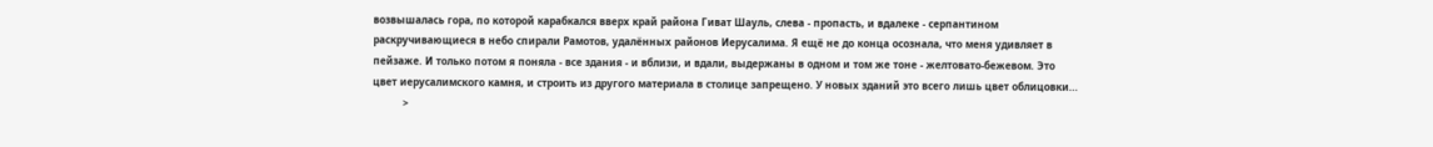возвышалась гора, по которой карабкался вверх край района Гиват Шауль, слева - пропасть, и вдалеке - серпантином раскручивающиеся в небо спирали Рамотов, удалённых районов Иерусалима. Я ещё не до конца осознала, что меня удивляет в пейзаже. И только потом я поняла - все здания - и вблизи, и вдали, выдержаны в одном и том же тоне - желтовато-бежевом. Это цвет иерусалимского камня, и строить из другого материала в столице запрещено. У новых зданий это всего лишь цвет облицовки...
          >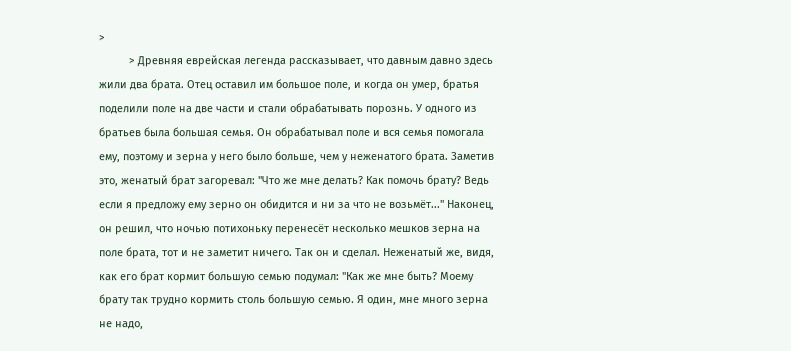>
          > Древняя еврейская легенда рассказывает, что давным давно здесь жили два брата. Отец оставил им большое поле, и когда он умер, братья поделили поле на две части и стали обрабатывать порознь. У одного из братьев была большая семья. Он обрабатывал поле и вся семья помогала ему, поэтому и зерна у него было больше, чем у неженатого брата. Заметив это, женатый брат загоревал: "Что же мне делать? Как помочь брату? Ведь если я предложу ему зерно он обидится и ни за что не возьмёт..." Наконец, он решил, что ночью потихоньку перенесёт несколько мешков зерна на поле брата, тот и не заметит ничего. Так он и сделал. Неженатый же, видя, как его брат кормит большую семью подумал: "Как же мне быть? Моему брату так трудно кормить столь большую семью. Я один, мне много зерна не надо,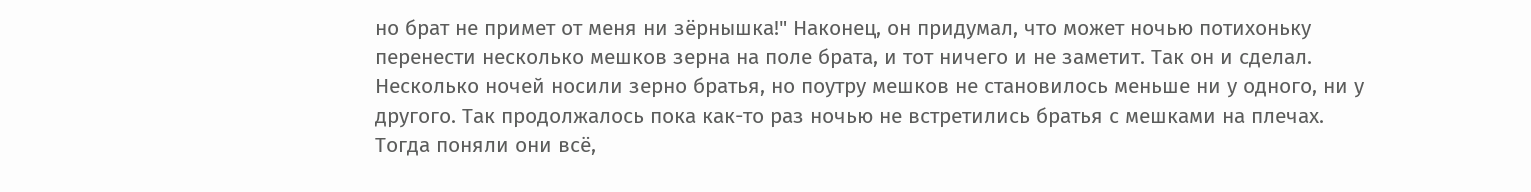но брат не примет от меня ни зёрнышка!" Наконец, он придумал, что может ночью потихоньку перенести несколько мешков зерна на поле брата, и тот ничего и не заметит. Так он и сделал. Несколько ночей носили зерно братья, но поутру мешков не становилось меньше ни у одного, ни у другого. Так продолжалось пока как-то раз ночью не встретились братья с мешками на плечах. Тогда поняли они всё,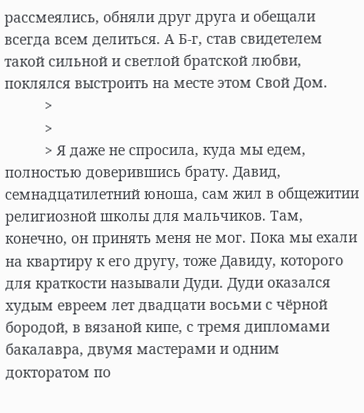рассмеялись, обняли друг друга и обещали всегда всем делиться. А Б-г, став свидетелем такой сильной и светлой братcкой любви, поклялся выстроить на месте этом Свой Дом.
          >
          >
          > Я даже не спросила, куда мы едем, полностью доверившись брату. Давид, семнадцатилетний юноша, сам жил в общежитии религиозной школы для мальчиков. Там, конечно, он принять меня не мог. Пока мы ехали на квартиру к его другу, тоже Давиду, которого для краткости называли Дуди. Дуди оказался худым евреем лет двадцати восьми с чёрной бородой, в вязаной кипе, с тремя дипломами бакалавра, двумя мастерами и одним докторатом по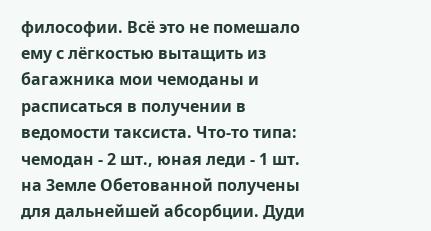философии. Всё это не помешало ему с лёгкостью вытащить из багажника мои чемоданы и расписаться в получении в ведомости таксиста. Что-то типа: чемодан - 2 шт., юная леди - 1 шт. на 3емле Oбетованной получены для дальнейшей абсорбции. Дуди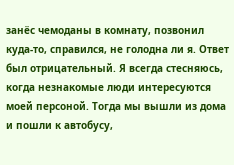занёс чемоданы в комнату, позвонил куда-то, справился, не голодна ли я. Ответ был отрицательный. Я всегда стесняюсь, когда незнакомые люди интересуются моей персоной. Тогда мы вышли из дома и пошли к автобусу,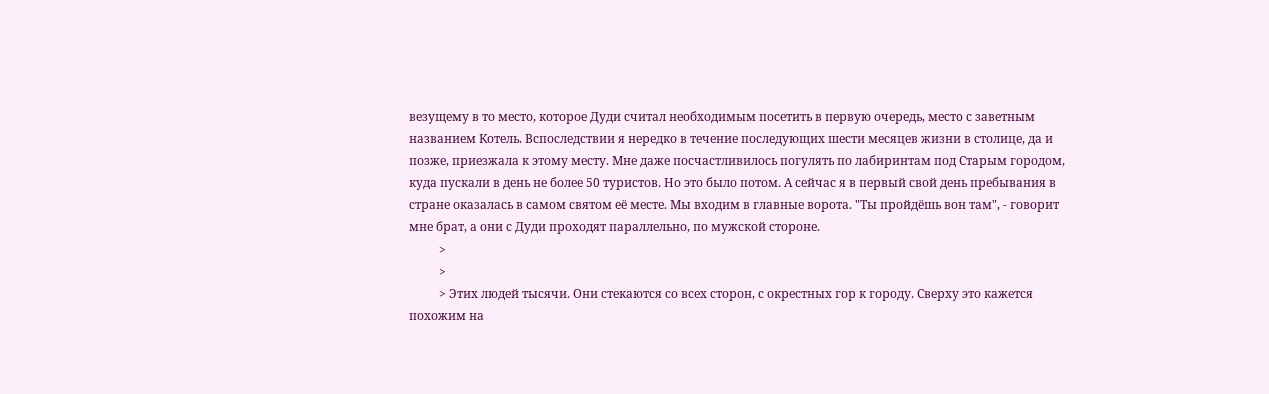везущему в то место, которое Дуди считал необходимым посетить в первую очередь, местo с заветным названием Котель. Вспоследствии я нередко в течение последующих шести месяцев жизни в столице, да и позже, приезжала к этому месту. Мне даже посчастливилось погулять по лабиринтам под Старым городом, куда пускали в день не более 50 туристов. Но это было потом. А сейчас я в первый свой день пребывания в стране оказалась в самом святом её месте. Мы входим в главные ворота. "Ты пройдёшь вон там", - говорит мне брат, а они с Дуди проходят параллельно, по мужской стороне.
          >
          >
          > Этих людей тысячи. Они стекаются со всех сторон, с окрестных гор к городу. Сверху это кажется похожим на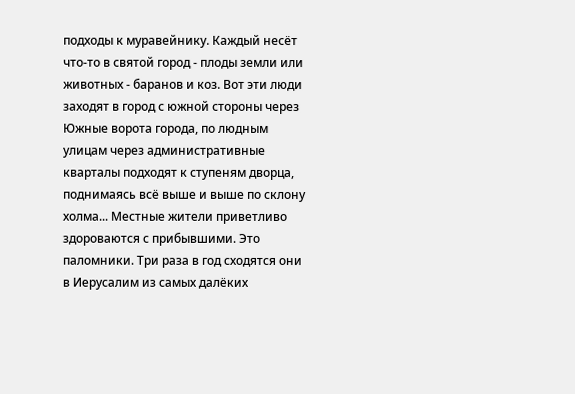подходы к муравейнику. Каждый несёт что-то в святой город - плоды земли или животных - баранов и коз. Вот эти люди заходят в город с южной стороны через Южные ворота города, по людным улицам через административные кварталы подходят к ступеням дворца, поднимаясь всё выше и выше по склону холма... Местные жители приветливо здороваются с прибывшими. Это паломники. Три раза в год сходятся они в Иерусалим из самых далёких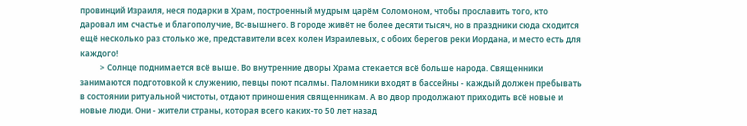провинций Израиля, неся подарки в Храм, построенный мудрым царём Соломоном, чтобы прославить того, кто даровал им счастье и благополучие, Вс-вышнего. В городе живёт не более десяти тысяч, но в праздники сюда сходится ещё несколько раз столько же, представители всех колен Израилевых, с обоих берегoв реки Иордана, и место есть для каждого!
          > Солнце поднимается всё выше. Во внутренние дворы Храма стекается всё больше народа. Священники занимаются подготовкой к служению, певцы поют псалмы. Паломники входят в бассейны - каждый должен пребывать в состоянии ритуальной чистоты, отдают приношения священникам. А во двор продолжают приходить всё новые и новые люди. Они - жители страны, которая всего каких-то 50 лет назад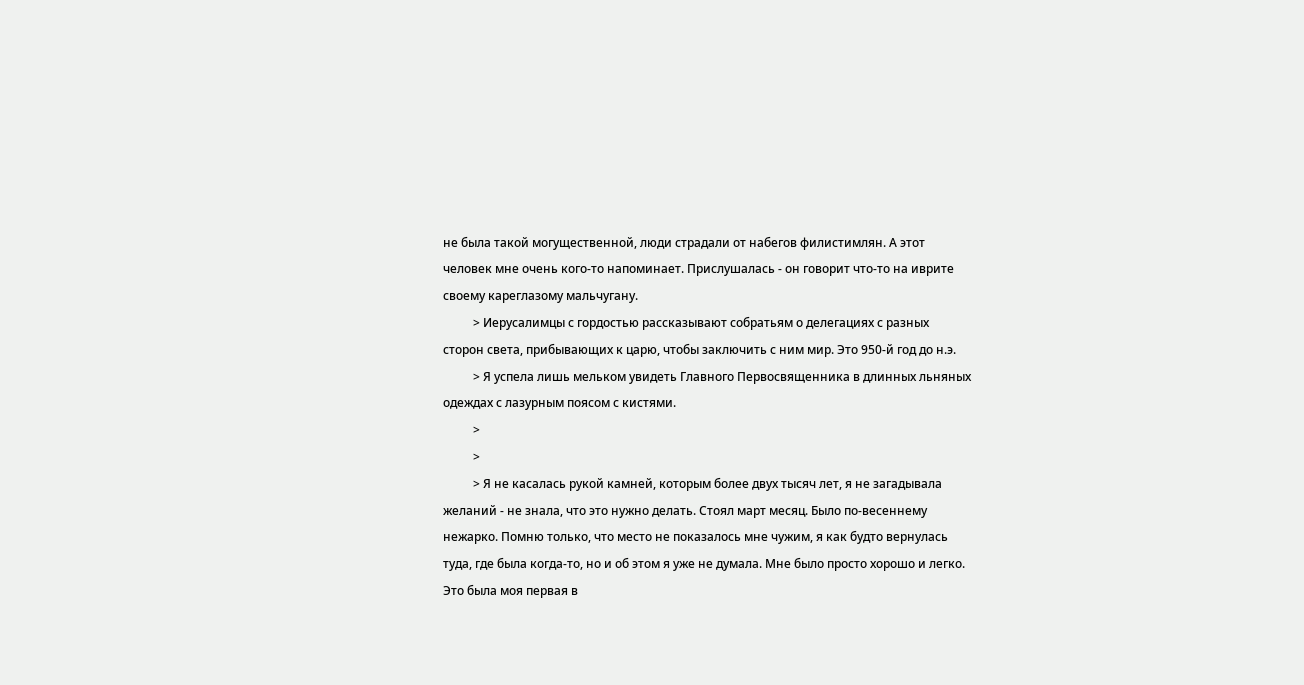не была такой могущественной, люди страдали от набегов филистимлян. А этот человек мне очень кого-то напоминает. Прислушалась - он говорит что-то на иврите своему кареглазому мальчугану.
          > Иерусалимцы с гордостью рассказывают собратьям о делегациях с разных сторон света, прибывающих к царю, чтобы заключить с ним мир. Это 950-й год до н.э.
          > Я успела лишь мельком увидеть Главного Первосвященника в длинных льняных одеждах с лазурным поясом с кистями.
          >
          >
          > Я не касалась рукой камней, которым более двух тысяч лет, я не загадывала желаний - не знала, что это нужно делать. Стоял март месяц. Было по-весеннему нежарко. Помню только, что место не показалось мне чужим, я как будто вернулась туда, где была когда-то, но и об этом я уже не думала. Мне было просто хорошо и легко. Это была моя первая в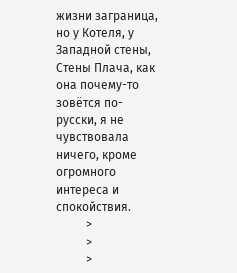жизни заграница, но у Котеля, у Западной стены, Стены Плача, как она почему-то зовётся по-русски, я не чувствовала ничего, кроме огромного интереса и спокойствия.
          >
          >
          >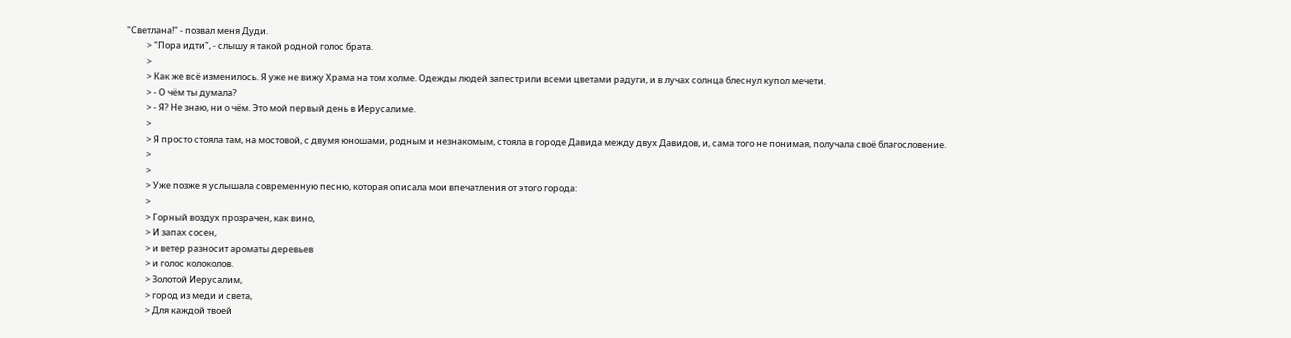"Светлана!" - позвал меня Дуди.
          > "Пора идти", - слышу я такой родной голос брата.
          >
          > Как же всё изменилось. Я уже не вижу Храма на том холме. Одежды людей запестрили всеми цветами радуги, и в лучах солнца блеснул купол мечети.
          > - О чём ты думала?
          > - Я? Не знаю, ни о чём. Это мой первый день в Иерусалиме.
          >
          > Я просто стояла там, на мостовой, с двумя юношами, родным и незнакомым, стояла в городе Давида между двух Давидов, и, сама того не понимая, получaла своё благословение.
          >
          >
          > Уже позже я услышала современную песню, которая описала мои впечатления от этого города:
          >
          > Горный воздух прозрачен, как вино,
          > И запах сосен,
          > и ветер разносит ароматы деревьев
          > и голос колоколов.
          > Золотой Иерусалим,
          > город из меди и света,
          > Для каждой твоей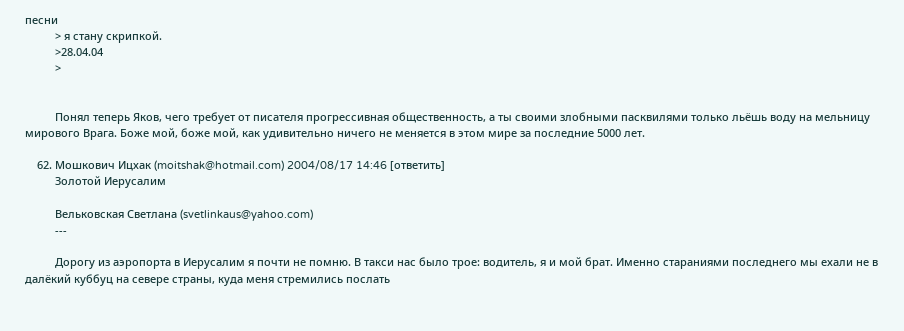песни
          > я стану скрипкой.
          >28.04.04
          >


          Понял теперь Яков, чего требует от писателя прогрессивная общественность, а ты своими злобными пасквилями только льёшь воду на мельницу мирового Врага. Боже мой, боже мой, как удивительно ничего не меняется в этом мире за последние 5000 лет.

    62. Мошкович Ицхак (moitshak@hotmail.com) 2004/08/17 14:46 [ответить]
          Золотой Иерусалим

          Вельковская Светлана (svetlinkaus@yahoo.com)
          ---

          Дорогу из аэропорта в Иерусалим я почти не помню. В такси нас было трое: водитель, я и мой брат. Именно стараниями последнего мы ехали не в далёкий куббуц на севере страны, куда меня стремились послать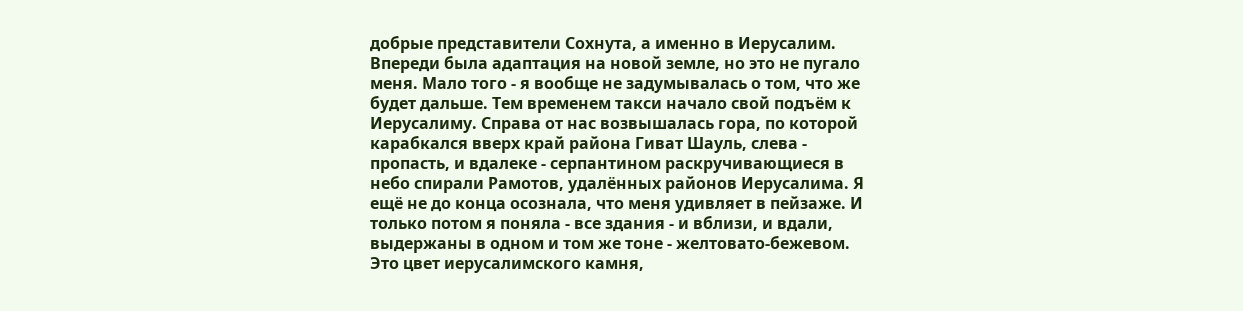добрые представители Сохнута, а именно в Иерусалим. Впереди была адаптация на новой земле, но это не пугало меня. Мало того - я вообще не задумывалась о том, что же будет дальше. Тем временем такси начало свой подъём к Иерусалиму. Справа от нас возвышалась гора, по которой карабкался вверх край района Гиват Шауль, слева - пропасть, и вдалеке - серпантином раскручивающиеся в небо спирали Рамотов, удалённых районов Иерусалима. Я ещё не до конца осознала, что меня удивляет в пейзаже. И только потом я поняла - все здания - и вблизи, и вдали, выдержаны в одном и том же тоне - желтовато-бежевом. Это цвет иерусалимского камня,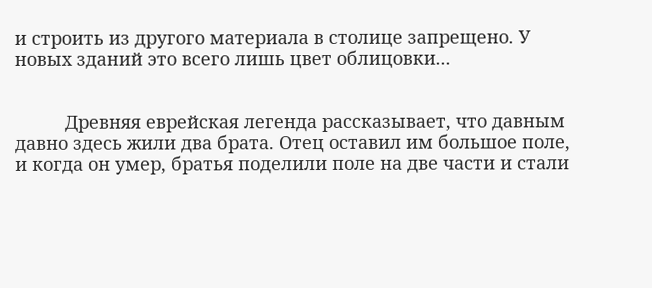и строить из другого материала в столице запрещено. У новых зданий это всего лишь цвет облицовки...


          Древняя еврейская легенда рассказывает, что давным давно здесь жили два брата. Отец оставил им большое поле, и когда он умер, братья поделили поле на две части и стали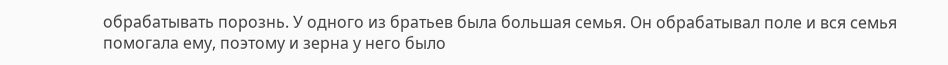обрабатывать порознь. У одного из братьев была большая семья. Он обрабатывал поле и вся семья помогала ему, поэтому и зерна у него было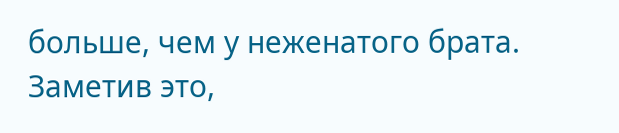больше, чем у неженатого брата. Заметив это,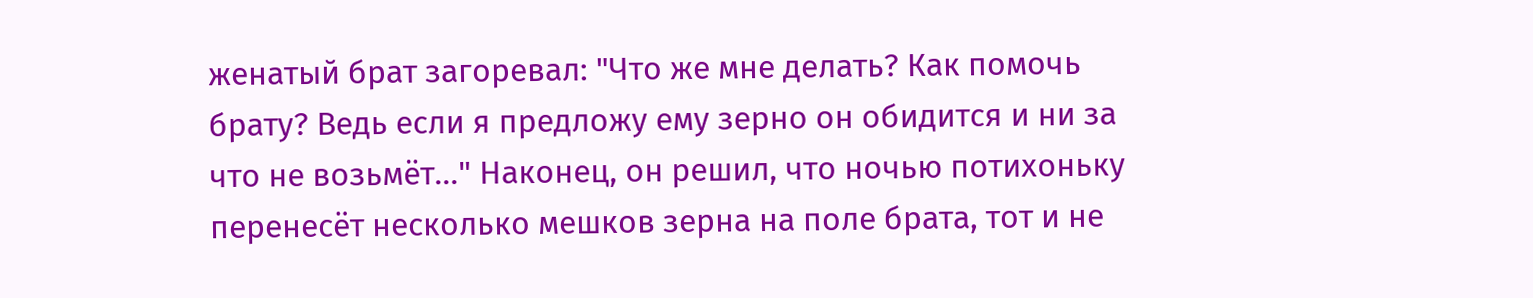женатый брат загоревал: "Что же мне делать? Как помочь брату? Ведь если я предложу ему зерно он обидится и ни за что не возьмёт..." Наконец, он решил, что ночью потихоньку перенесёт несколько мешков зерна на поле брата, тот и не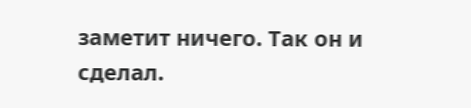заметит ничего. Так он и сделал.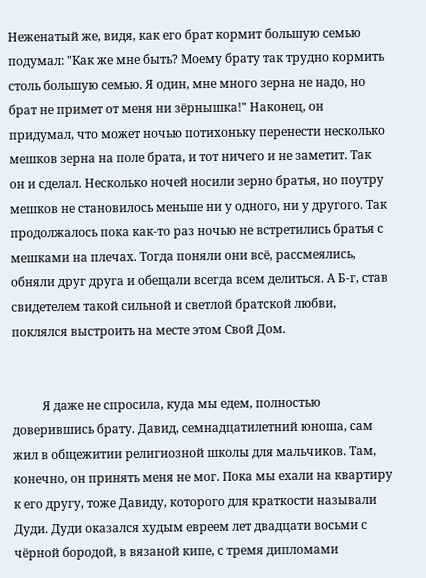Неженатый же, видя, как его брат кормит большую семью подумал: "Как же мне быть? Моему брату так трудно кормить столь большую семью. Я один, мне много зерна не надо, но брат не примет от меня ни зёрнышка!" Наконец, он придумал, что может ночью потихоньку перенести несколько мешков зерна на поле брата, и тот ничего и не заметит. Так он и сделал. Несколько ночей носили зерно братья, но поутру мешков не становилось меньше ни у одного, ни у другого. Так продолжалось пока как-то раз ночью не встретились братья с мешками на плечах. Тогда поняли они всё, рассмеялись, обняли друг друга и обещали всегда всем делиться. А Б-г, став свидетелем такой сильной и светлой братcкой любви, поклялся выстроить на месте этом Свой Дом.


          Я даже не спросила, куда мы едем, полностью доверившись брату. Давид, семнадцатилетний юноша, сам жил в общежитии религиозной школы для мальчиков. Там, конечно, он принять меня не мог. Пока мы ехали на квартиру к его другу, тоже Давиду, которого для краткости называли Дуди. Дуди оказался худым евреем лет двадцати восьми с чёрной бородой, в вязаной кипе, с тремя дипломами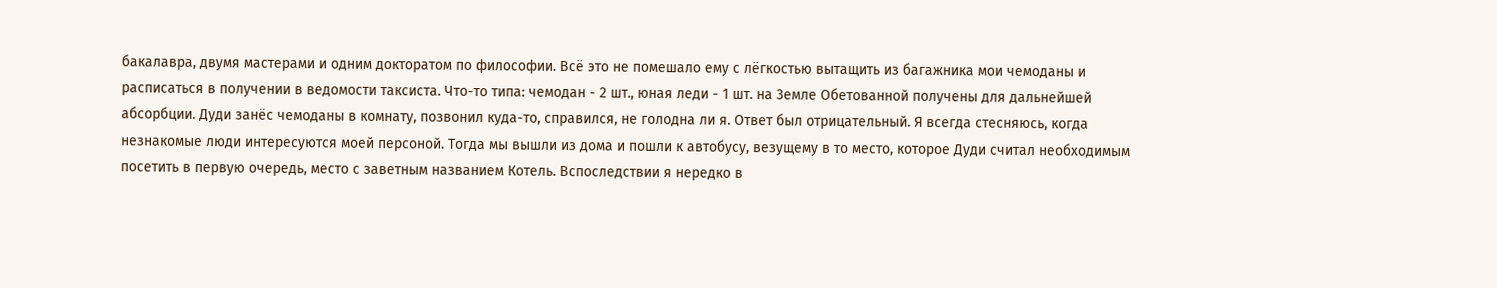бакалавра, двумя мастерами и одним докторатом по философии. Всё это не помешало ему с лёгкостью вытащить из багажника мои чемоданы и расписаться в получении в ведомости таксиста. Что-то типа: чемодан - 2 шт., юная леди - 1 шт. на 3емле Oбетованной получены для дальнейшей абсорбции. Дуди занёс чемоданы в комнату, позвонил куда-то, справился, не голодна ли я. Ответ был отрицательный. Я всегда стесняюсь, когда незнакомые люди интересуются моей персоной. Тогда мы вышли из дома и пошли к автобусу, везущему в то место, которое Дуди считал необходимым посетить в первую очередь, местo с заветным названием Котель. Вспоследствии я нередко в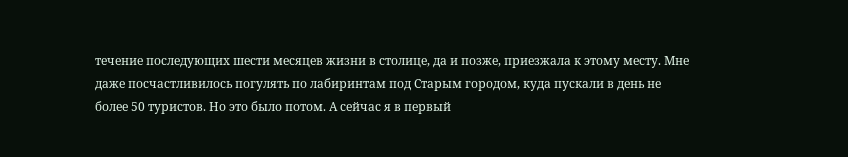течение последующих шести месяцев жизни в столице, да и позже, приезжала к этому месту. Мне даже посчастливилось погулять по лабиринтам под Старым городом, куда пускали в день не более 50 туристов. Но это было потом. А сейчас я в первый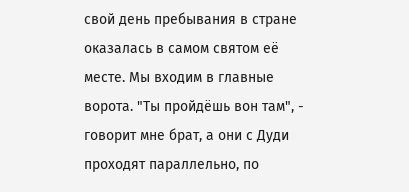свой день пребывания в стране оказалась в самом святом её месте. Мы входим в главные ворота. "Ты пройдёшь вон там", - говорит мне брат, а они с Дуди проходят параллельно, по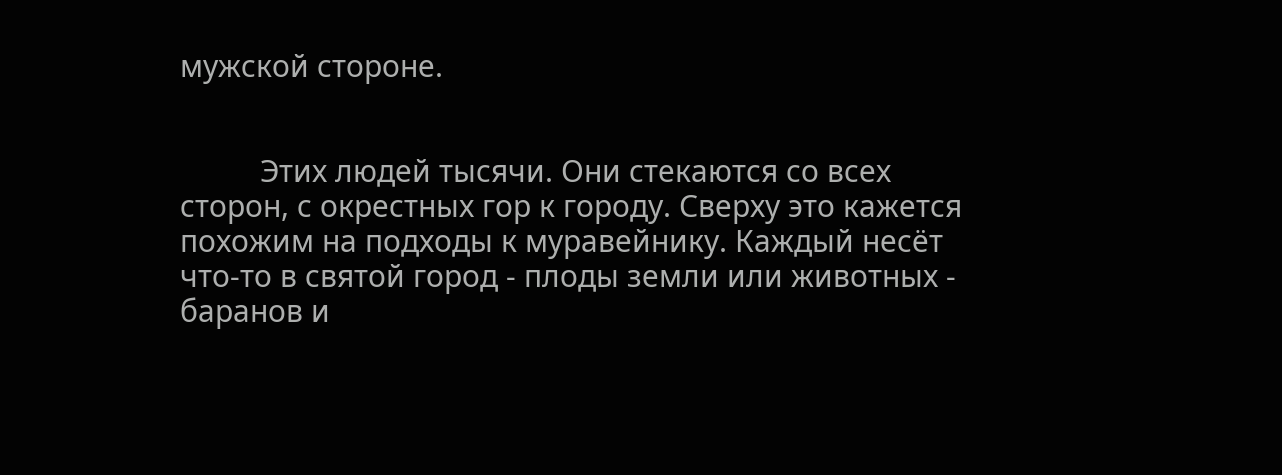мужской стороне.


          Этих людей тысячи. Они стекаются со всех сторон, с окрестных гор к городу. Сверху это кажется похожим на подходы к муравейнику. Каждый несёт что-то в святой город - плоды земли или животных - баранов и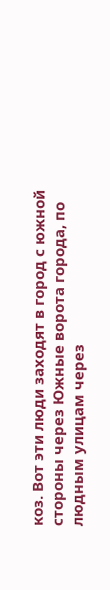коз. Вот эти люди заходят в город с южной стороны через Южные ворота города, по людным улицам через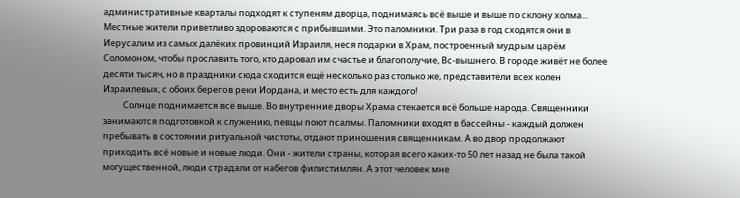административные кварталы подходят к ступеням дворца, поднимаясь всё выше и выше по склону холма... Местные жители приветливо здороваются с прибывшими. Это паломники. Три раза в год сходятся они в Иерусалим из самых далёких провинций Израиля, неся подарки в Храм, построенный мудрым царём Соломоном, чтобы прославить того, кто даровал им счастье и благополучие, Вс-вышнего. В городе живёт не более десяти тысяч, но в праздники сюда сходится ещё несколько раз столько же, представители всех колен Израилевых, с обоих берегoв реки Иордана, и место есть для каждого!
          Солнце поднимается всё выше. Во внутренние дворы Храма стекается всё больше народа. Священники занимаются подготовкой к служению, певцы поют псалмы. Паломники входят в бассейны - каждый должен пребывать в состоянии ритуальной чистоты, отдают приношения священникам. А во двор продолжают приходить всё новые и новые люди. Они - жители страны, которая всего каких-то 50 лет назад не была такой могущественной, люди страдали от набегов филистимлян. А этот человек мне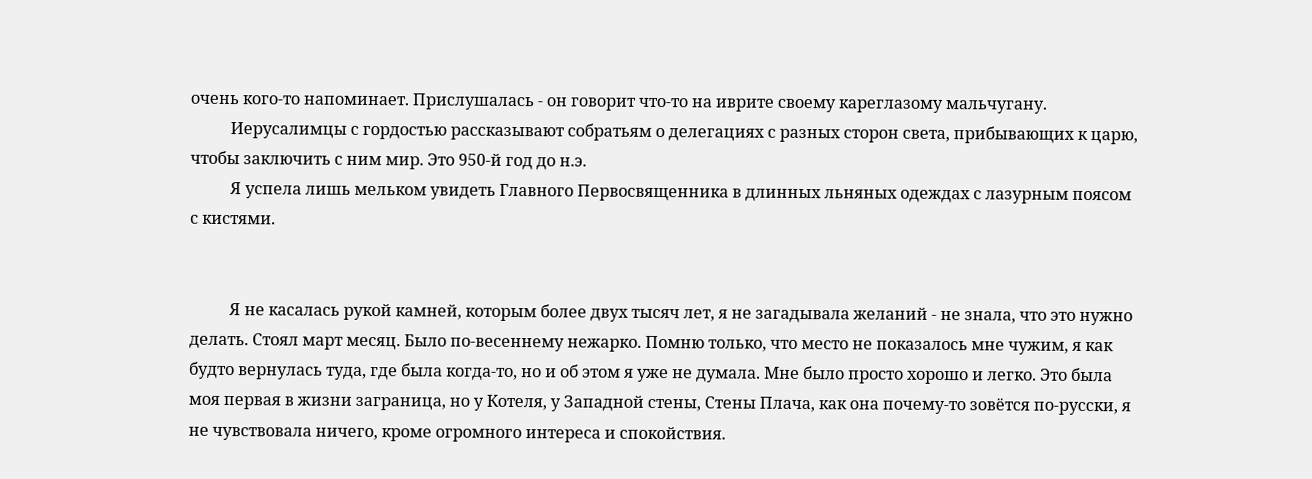очень кого-то напоминает. Прислушалась - он говорит что-то на иврите своему кареглазому мальчугану.
          Иерусалимцы с гордостью рассказывают собратьям о делегациях с разных сторон света, прибывающих к царю, чтобы заключить с ним мир. Это 950-й год до н.э.
          Я успела лишь мельком увидеть Главного Первосвященника в длинных льняных одеждах с лазурным поясом с кистями.


          Я не касалась рукой камней, которым более двух тысяч лет, я не загадывала желаний - не знала, что это нужно делать. Стоял март месяц. Было по-весеннему нежарко. Помню только, что место не показалось мне чужим, я как будто вернулась туда, где была когда-то, но и об этом я уже не думала. Мне было просто хорошо и легко. Это была моя первая в жизни заграница, но у Котеля, у Западной стены, Стены Плача, как она почему-то зовётся по-русски, я не чувствовала ничего, кроме огромного интереса и спокойствия.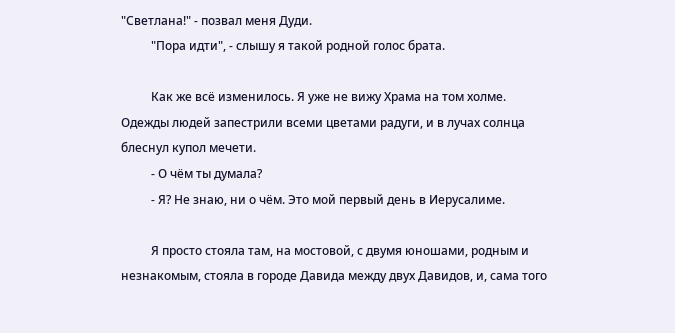"Светлана!" - позвал меня Дуди.
          "Пора идти", - слышу я такой родной голос брата.

          Как же всё изменилось. Я уже не вижу Храма на том холме. Одежды людей запестрили всеми цветами радуги, и в лучах солнца блеснул купол мечети.
          - О чём ты думала?
          - Я? Не знаю, ни о чём. Это мой первый день в Иерусалиме.

          Я просто стояла там, на мостовой, с двумя юношами, родным и незнакомым, стояла в городе Давида между двух Давидов, и, сама того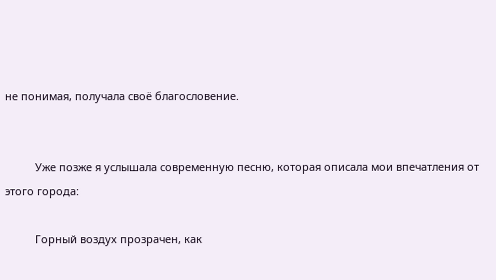не понимая, получaла своё благословение.


          Уже позже я услышала современную песню, которая описала мои впечатления от этого города:

          Горный воздух прозрачен, как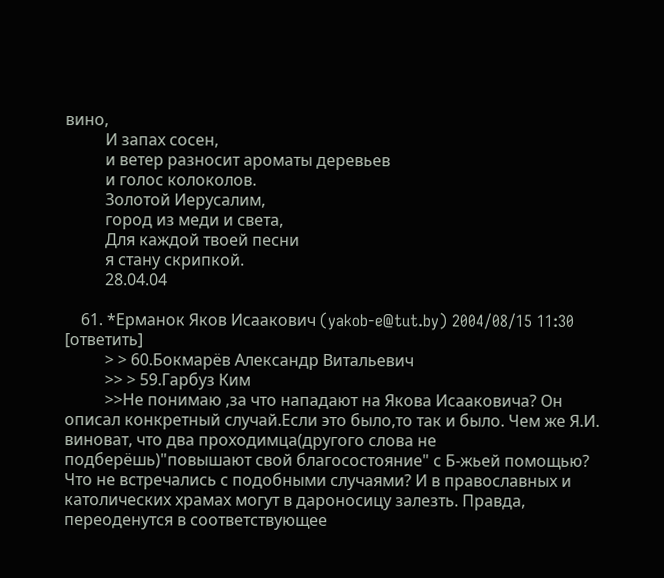вино,
          И запах сосен,
          и ветер разносит ароматы деревьев
          и голос колоколов.
          Золотой Иерусалим,
          город из меди и света,
          Для каждой твоей песни
          я стану скрипкой.
          28.04.04

    61. *Ерманок Яков Исаакович (yakob-e@tut.by) 2004/08/15 11:30 [ответить]
          > > 60.Бокмарёв Александр Витальевич
          >> > 59.Гарбуз Ким
          >>Не понимаю ,за что нападают на Якова Исааковича? Он описал конкретный случай.Если это было,то так и было. Чем же Я.И. виноват, что два проходимца(другого слова не подберёшь)"повышают свой благосостояние" с Б-жьей помощью? Что не встречались с подобными случаями? И в православных и католических храмах могут в дароносицу залезть. Правда, переоденутся в соответствующее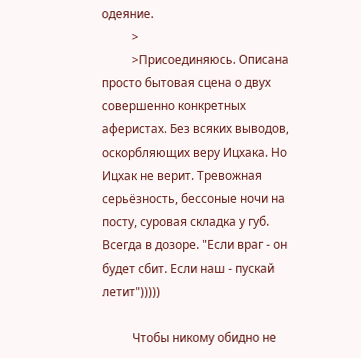одеяние.
          >
          >Присоединяюсь. Описана просто бытовая сцена о двух совершенно конкретных аферистах. Без всяких выводов, оскорбляющих веру Ицхака. Но Ицхак не верит. Тревожная серьёзность, бессоные ночи на посту, суровая складка у губ. Всегда в дозоре. "Если враг - он будет сбит. Если наш - пускай летит")))))

          Чтобы никому обидно не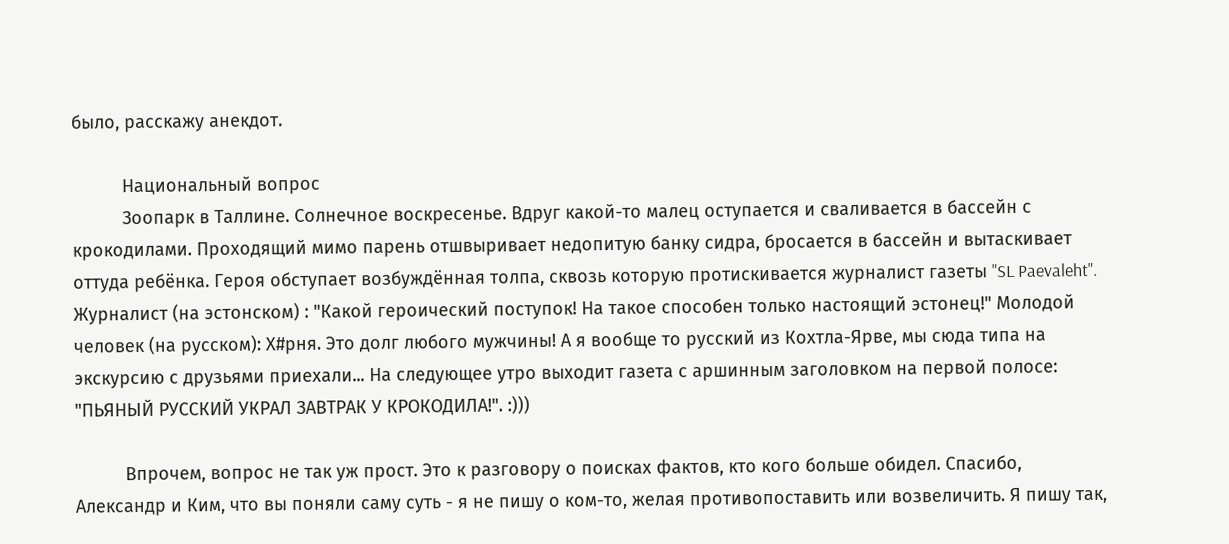было, расскажу анекдот.

          Национальный вопрос
          Зоопарк в Таллине. Солнечное воскресенье. Вдруг какой-то малец оступается и сваливается в бассейн с крокодилами. Проходящий мимо парень отшвыривает недопитую банку сидра, бросается в бассейн и вытаскивает оттуда ребёнка. Героя обступает возбуждённая толпа, сквозь которую протискивается журналист газеты "SL Paevaleht". Журналист (на эстонском) : "Какой героический поступок! На такое способен только настоящий эстонец!" Молодой человек (на русском): Х#рня. Это долг любого мужчины! А я вообще то русский из Кохтла-Ярве, мы сюда типа на экскурсию с друзьями приехали... На следующее утро выходит газета с аршинным заголовком на первой полосе: "ПЬЯНЫЙ РУССКИЙ УКРАЛ ЗАВТРАК У КРОКОДИЛА!". :)))

          Впрочем, вопрос не так уж прост. Это к разговору о поисках фактов, кто кого больше обидел. Спасибо, Александр и Ким, что вы поняли саму суть - я не пишу о ком-то, желая противопоставить или возвеличить. Я пишу так,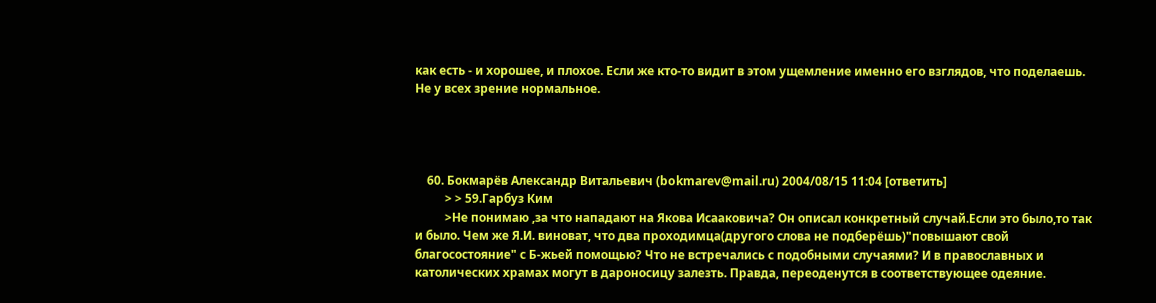как есть - и хорошее, и плохое. Если же кто-то видит в этом ущемление именно его взглядов, что поделаешь. Не у всех зрение нормальное.




    60. Бокмарёв Александр Витальевич (bokmarev@mail.ru) 2004/08/15 11:04 [ответить]
          > > 59.Гарбуз Ким
          >Не понимаю ,за что нападают на Якова Исааковича? Он описал конкретный случай.Если это было,то так и было. Чем же Я.И. виноват, что два проходимца(другого слова не подберёшь)"повышают свой благосостояние" с Б-жьей помощью? Что не встречались с подобными случаями? И в православных и католических храмах могут в дароносицу залезть. Правда, переоденутся в соответствующее одеяние.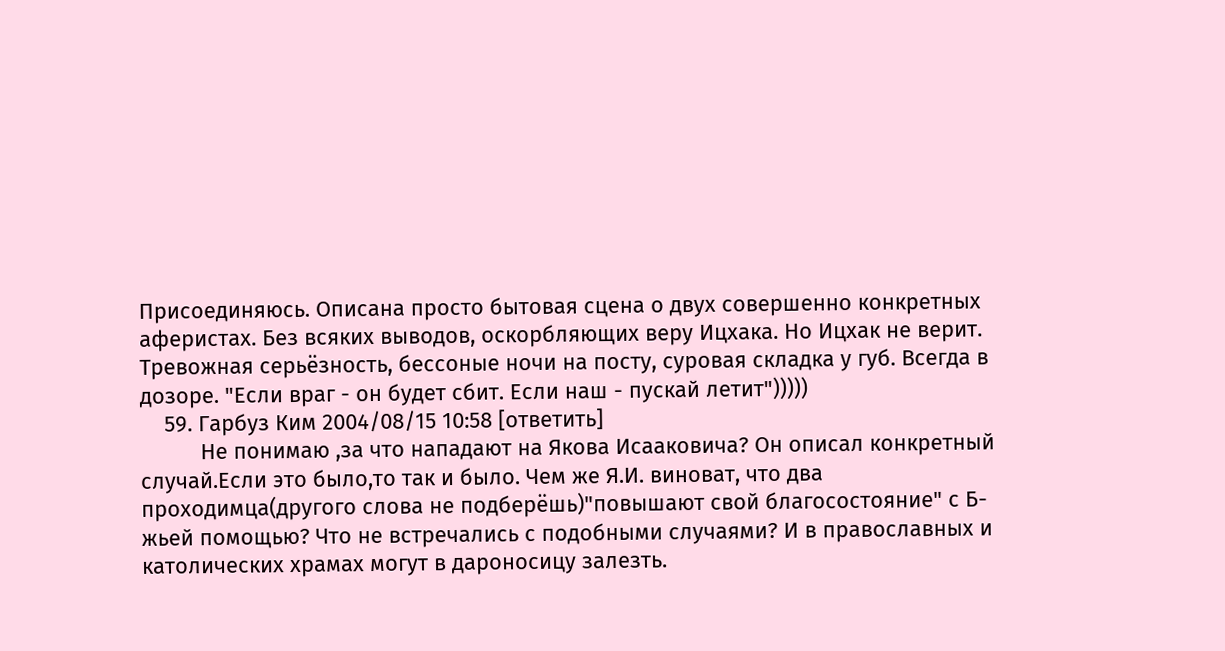Присоединяюсь. Описана просто бытовая сцена о двух совершенно конкретных аферистах. Без всяких выводов, оскорбляющих веру Ицхака. Но Ицхак не верит. Тревожная серьёзность, бессоные ночи на посту, суровая складка у губ. Всегда в дозоре. "Если враг - он будет сбит. Если наш - пускай летит")))))
    59. Гарбуз Ким 2004/08/15 10:58 [ответить]
          Не понимаю ,за что нападают на Якова Исааковича? Он описал конкретный случай.Если это было,то так и было. Чем же Я.И. виноват, что два проходимца(другого слова не подберёшь)"повышают свой благосостояние" с Б-жьей помощью? Что не встречались с подобными случаями? И в православных и католических храмах могут в дароносицу залезть.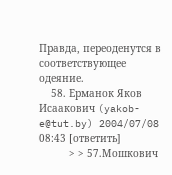Правда, переоденутся в соответствующее одеяние.
    58. Ерманок Яков Исаакович (yakob-e@tut.by) 2004/07/08 08:43 [ответить]
          > > 57.Мошкович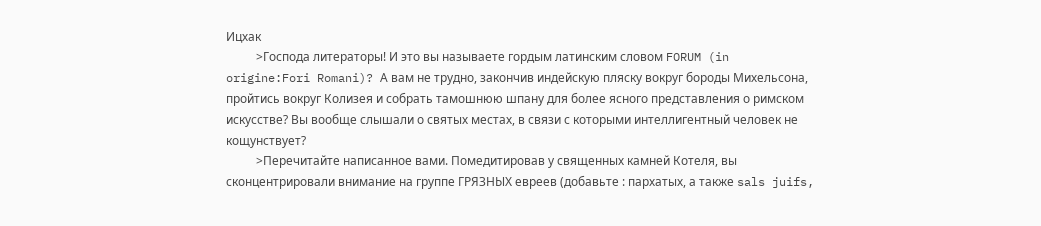Ицхак
          >Господа литераторы! И это вы называете гордым латинским словом FORUM (in origine:Fori Romani)? А вам не трудно, закончив индейскую пляску вокруг бороды Михельсона, пройтись вокруг Колизея и собрать тамошнюю шпану для более ясного представления о римском искусстве? Вы вообще слышали о святых местах, в связи с которыми интеллигентный человек не кощунствует?
          >Перечитайте написанное вами. Помедитировав у священных камней Котеля, вы сконцентрировали внимание на группе ГРЯЗНЫХ евреев (добавьте : пархатых, а также sals juifs,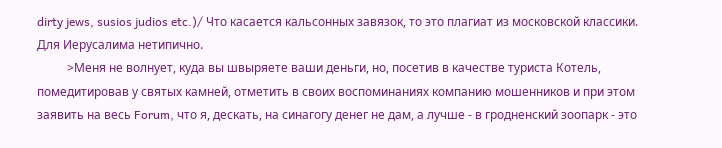dirty jews, susios judios etc.)/ Что касается кальсонных завязок, то это плагиат из московской классики. Для Иерусалима нетипично.
          >Меня не волнует, куда вы швыряете ваши деньги, но, посетив в качестве туриста Котель, помедитировав у святых камней, отметить в своих воспоминаниях компанию мошенников и при этом заявить на весь Forum, что я, дескать, на синагогу денег не дам, а лучше - в гродненский зоопарк - это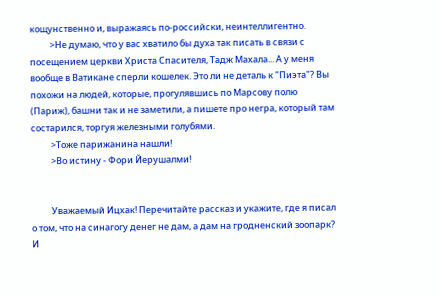кощунственно и, выражаясь по-российски, неинтеллигентно.
          >Не думаю, что у вас хватило бы духа так писать в связи с посещением церкви Христа Спасителя, Тадж Махала... А у меня вообще в Ватикане сперли кошелек. Это ли не деталь к "Пиэта"? Вы похожи на людей, которые, прогулявшись по Марсову полю (Париж), башни так и не заметили, а пишете про негра, который там состарился, торгуя железными голубями.
          >Тоже парижанина нашли!
          >Во истину - Фори Йерушалми!


          Уважаемый Ицхак! Перечитайте рассказ и укажите, где я писал о том, что на синагогу денег не дам, а дам на гродненский зоопарк? И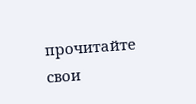прочитайте свои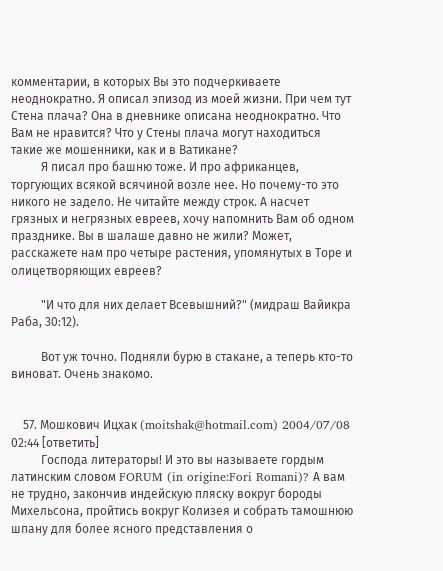комментарии, в которых Вы это подчеркиваете неоднократно. Я описал эпизод из моей жизни. При чем тут Стена плача? Она в дневнике описана неоднократно. Что Вам не нравится? Что у Стены плача могут находиться такие же мошенники, как и в Ватикане?
          Я писал про башню тоже. И про африканцев, торгующих всякой всячиной возле нее. Но почему-то это никого не задело. Не читайте между строк. А насчет грязных и негрязных евреев, хочу напомнить Вам об одном празднике. Вы в шалаше давно не жили? Может, расскажете нам про четыре растения, упомянутых в Торе и олицетворяющих евреев?

          "И что для них делает Всевышний?" (мидраш Вайикра Раба, 30:12).

          Вот уж точно. Подняли бурю в стакане, а теперь кто-то виноват. Очень знакомо.


    57. Мошкович Ицхак (moitshak@hotmail.com) 2004/07/08 02:44 [ответить]
          Господа литераторы! И это вы называете гордым латинским словом FORUM (in origine:Fori Romani)? А вам не трудно, закончив индейскую пляску вокруг бороды Михельсона, пройтись вокруг Колизея и собрать тамошнюю шпану для более ясного представления о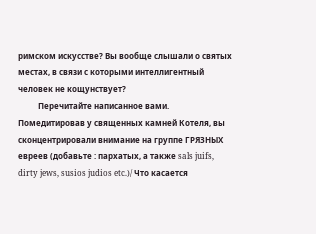римском искусстве? Вы вообще слышали о святых местах, в связи с которыми интеллигентный человек не кощунствует?
          Перечитайте написанное вами. Помедитировав у священных камней Котеля, вы сконцентрировали внимание на группе ГРЯЗНЫХ евреев (добавьте : пархатых, а также sals juifs, dirty jews, susios judios etc.)/ Что касается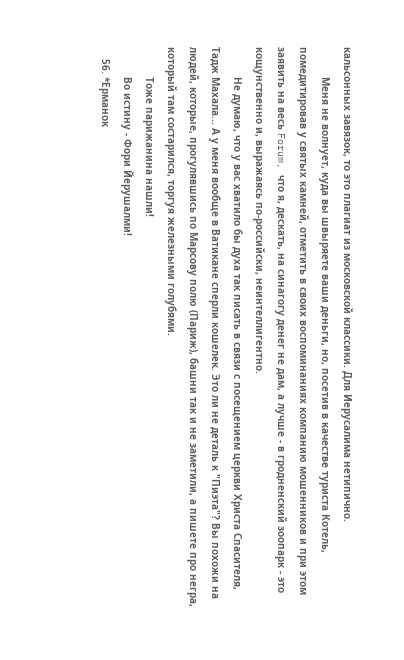кальсонных завязок, то это плагиат из московской классики. Для Иерусалима нетипично.
          Меня не волнует, куда вы швыряете ваши деньги, но, посетив в качестве туриста Котель, помедитировав у святых камней, отметить в своих воспоминаниях компанию мошенников и при этом заявить на весь Forum, что я, дескать, на синагогу денег не дам, а лучше - в гродненский зоопарк - это кощунственно и, выражаясь по-российски, неинтеллигентно.
          Не думаю, что у вас хватило бы духа так писать в связи с посещением церкви Христа Спасителя, Тадж Махала... А у меня вообще в Ватикане сперли кошелек. Это ли не деталь к "Пиэта"? Вы похожи на людей, которые, прогулявшись по Марсову полю (Париж), башни так и не заметили, а пишете про негра, который там состарился, торгуя железными голубями.
          Тоже парижанина нашли!
          Во истину - Фори Йерушалми!
    56. *Ерманок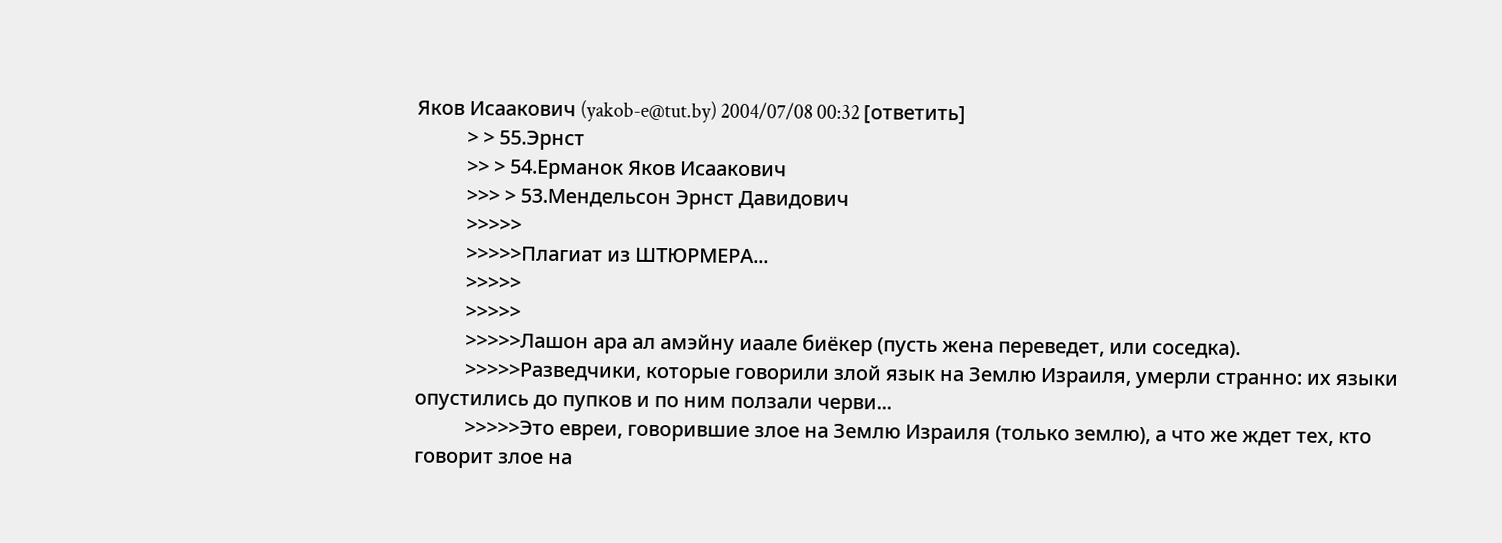Яков Исаакович (yakob-e@tut.by) 2004/07/08 00:32 [ответить]
          > > 55.Эрнст
          >> > 54.Ерманок Яков Исаакович
          >>> > 53.Мендельсон Эрнст Давидович
          >>>>>
          >>>>>Плагиат из ШТЮРМЕРА...
          >>>>>
          >>>>>
          >>>>>Лашон ара ал амэйну иаале биёкер (пусть жена переведет, или соседка).
          >>>>>Разведчики, которые говорили злой язык на Землю Израиля, умерли странно: их языки опустились до пупков и по ним ползали черви...
          >>>>>Это евреи, говорившие злое на Землю Израиля (только землю), а что же ждет тех, кто говорит злое на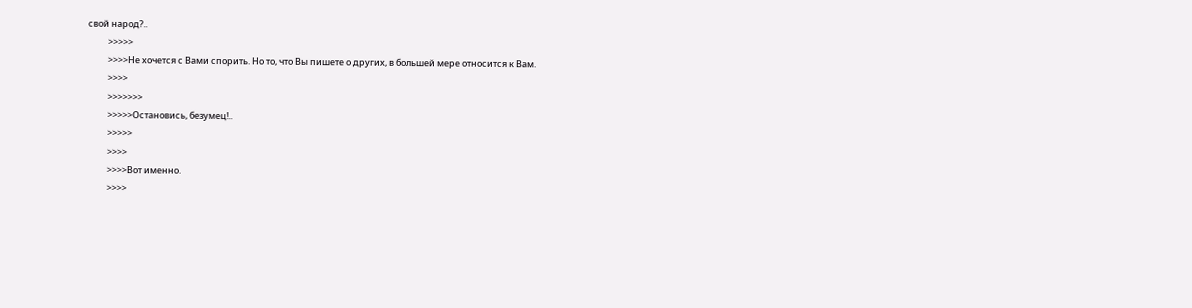свой народ?..
          >>>>>
          >>>>Не хочется с Вами спорить. Но то, что Вы пишете о других, в большей мере относится к Вам.
          >>>>
          >>>>>>>
          >>>>>Остановись, безумец!..
          >>>>>
          >>>>
          >>>>Вот именно.
          >>>>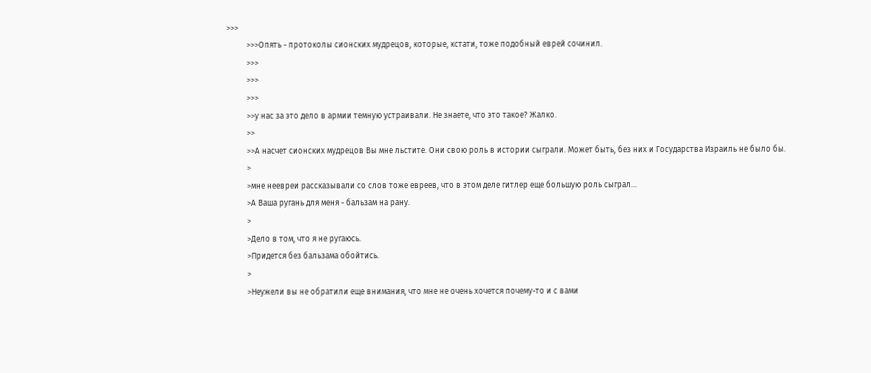>>>
          >>>Опять - протоколы сионских мудрецов, которые, кстати, тоже подобный еврей сочинил.
          >>>
          >>>
          >>>
          >>у нас за это дело в армии темную устраивали. Не знаете, что это такое? Жалко.
          >>
          >>А насчет сионских мудрецов Вы мне льстите. Они свою роль в истории сыграли. Может быть, без них и Государства Израиль не было бы.
          >
          >мне неевреи рассказывали со слов тоже евреев, что в этом деле гитлер еще большую роль сыграл...
          >А Ваша ругань для меня - бальзам на рану.
          >
          >Дело в том, что я не ругаюсь.
          >Придется без бальзама обойтись.
          >
          >Неужели вы не обратили еще внимания, что мне не очень хочется почему-то и с вами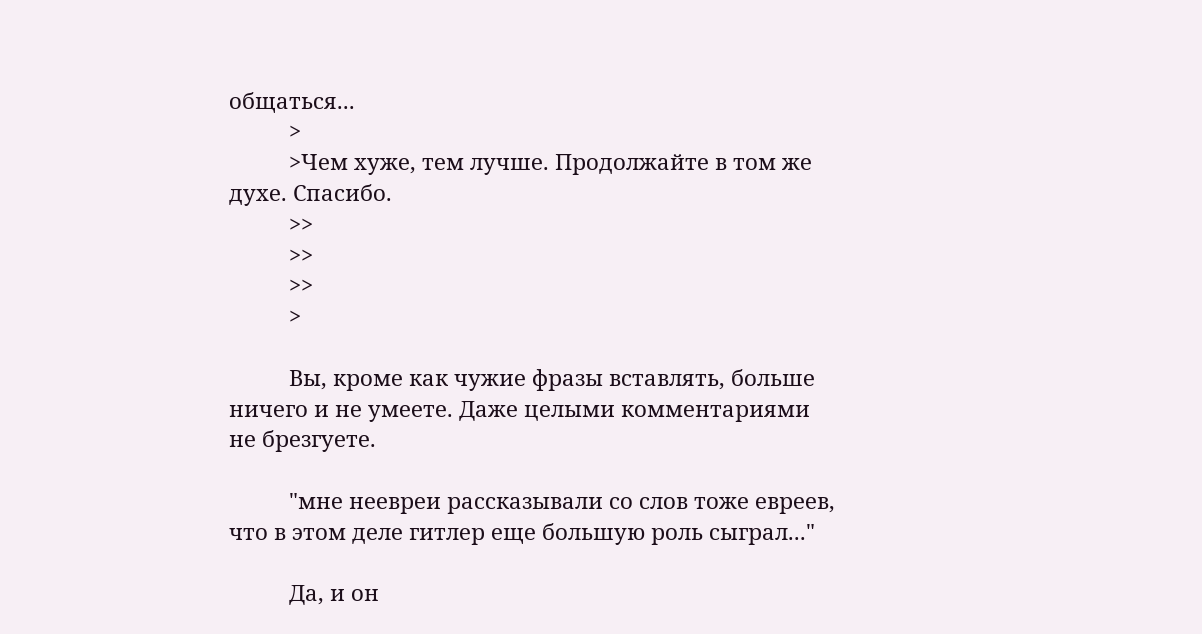общаться...
          >
          >Чем хуже, тем лучше. Продолжайте в том же духе. Спасибо.
          >>
          >>
          >>
          >

          Вы, кроме как чужие фразы вставлять, больше ничего и не умеете. Даже целыми комментариями не брезгуете.

          "мне неевреи рассказывали со слов тоже евреев, что в этом деле гитлер еще большую роль сыграл..."

          Да, и он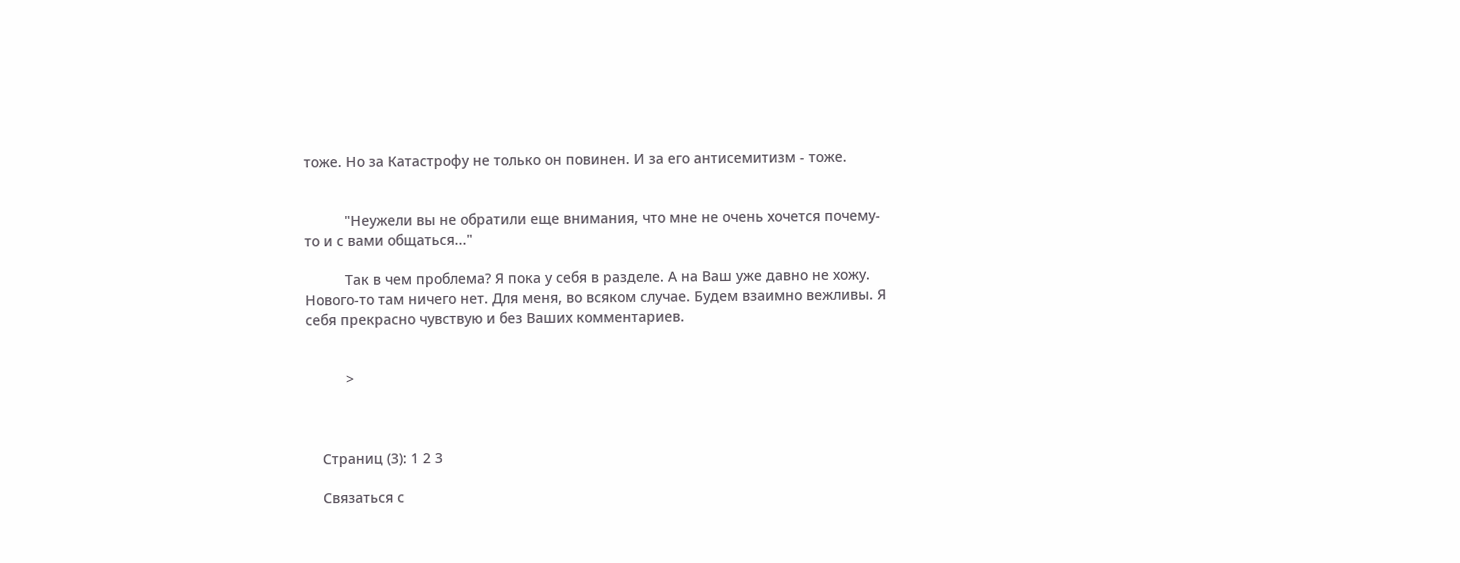тоже. Но за Катастрофу не только он повинен. И за его антисемитизм - тоже.


          "Неужели вы не обратили еще внимания, что мне не очень хочется почему-то и с вами общаться..."

          Так в чем проблема? Я пока у себя в разделе. А на Ваш уже давно не хожу. Нового-то там ничего нет. Для меня, во всяком случае. Будем взаимно вежливы. Я себя прекрасно чувствую и без Ваших комментариев.


          >



    Страниц (3): 1 2 3

    Связаться с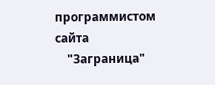программистом сайта
    "Заграница"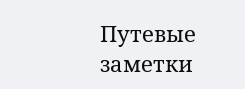Путевые заметки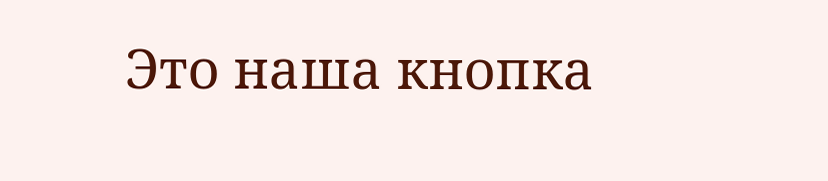Это наша кнопка